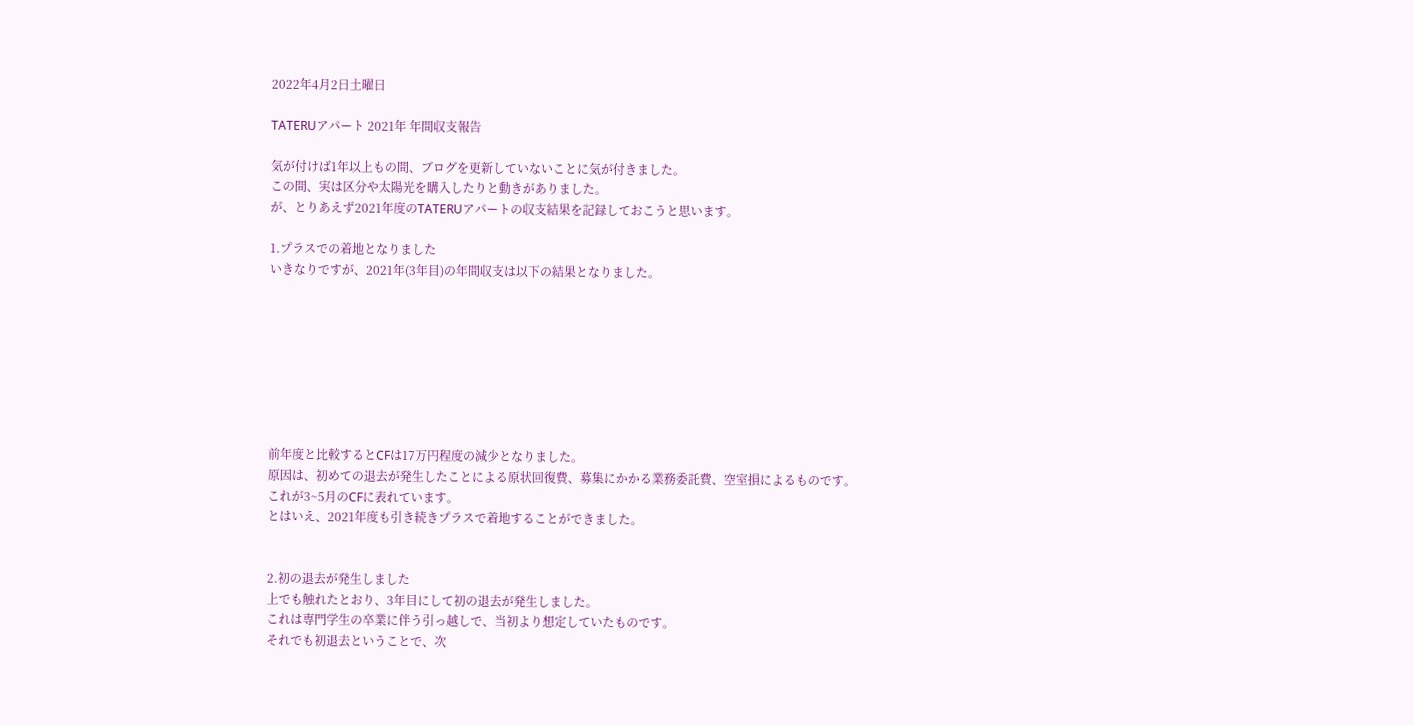2022年4月2日土曜日

TATERUアパート 2021年 年間収支報告

気が付けば1年以上もの間、ブログを更新していないことに気が付きました。
この間、実は区分や太陽光を購入したりと動きがありました。
が、とりあえず2021年度のTATERUアパートの収支結果を記録しておこうと思います。

1.プラスでの着地となりました
いきなりですが、2021年(3年目)の年間収支は以下の結果となりました。








前年度と比較するとCFは17万円程度の減少となりました。
原因は、初めての退去が発生したことによる原状回復費、募集にかかる業務委託費、空室損によるものです。
これが3~5月のCFに表れています。
とはいえ、2021年度も引き続きプラスで着地することができました。


2.初の退去が発生しました
上でも触れたとおり、3年目にして初の退去が発生しました。
これは専門学生の卒業に伴う引っ越しで、当初より想定していたものです。
それでも初退去ということで、次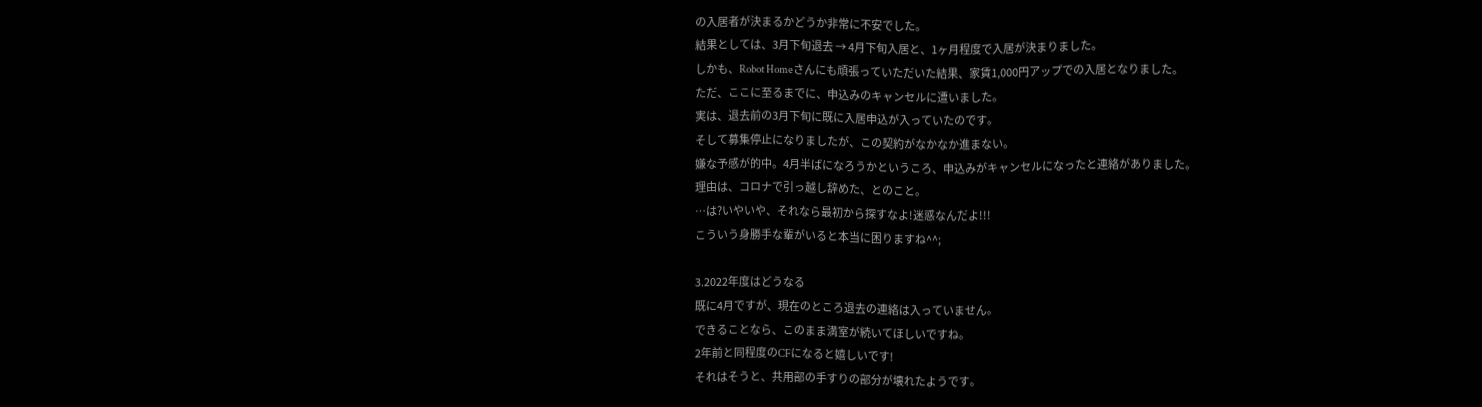の入居者が決まるかどうか非常に不安でした。
結果としては、3月下旬退去 → 4月下旬入居と、1ヶ月程度で入居が決まりました。
しかも、Robot Homeさんにも頑張っていただいた結果、家賃1,000円アップでの入居となりました。
ただ、ここに至るまでに、申込みのキャンセルに遭いました。
実は、退去前の3月下旬に既に入居申込が入っていたのです。
そして募集停止になりましたが、この契約がなかなか進まない。
嫌な予感が的中。4月半ばになろうかというころ、申込みがキャンセルになったと連絡がありました。
理由は、コロナで引っ越し辞めた、とのこと。
…は?いやいや、それなら最初から探すなよ!迷惑なんだよ!!!
こういう身勝手な輩がいると本当に困りますね^^;

3.2022年度はどうなる
既に4月ですが、現在のところ退去の連絡は入っていません。
できることなら、このまま満室が続いてほしいですね。
2年前と同程度のCFになると嬉しいです!
それはそうと、共用部の手すりの部分が壊れたようです。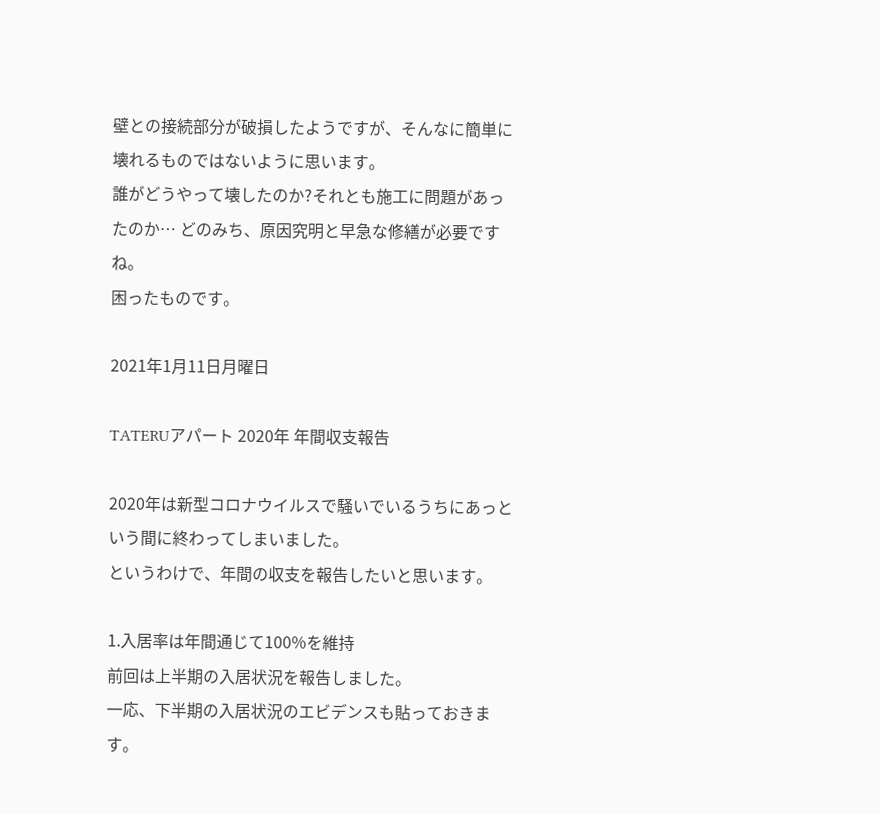壁との接続部分が破損したようですが、そんなに簡単に壊れるものではないように思います。
誰がどうやって壊したのか?それとも施工に問題があったのか… どのみち、原因究明と早急な修繕が必要ですね。
困ったものです。

2021年1月11日月曜日

TATERUアパート 2020年 年間収支報告

2020年は新型コロナウイルスで騒いでいるうちにあっという間に終わってしまいました。
というわけで、年間の収支を報告したいと思います。

1.入居率は年間通じて100%を維持
前回は上半期の入居状況を報告しました。
一応、下半期の入居状況のエビデンスも貼っておきます。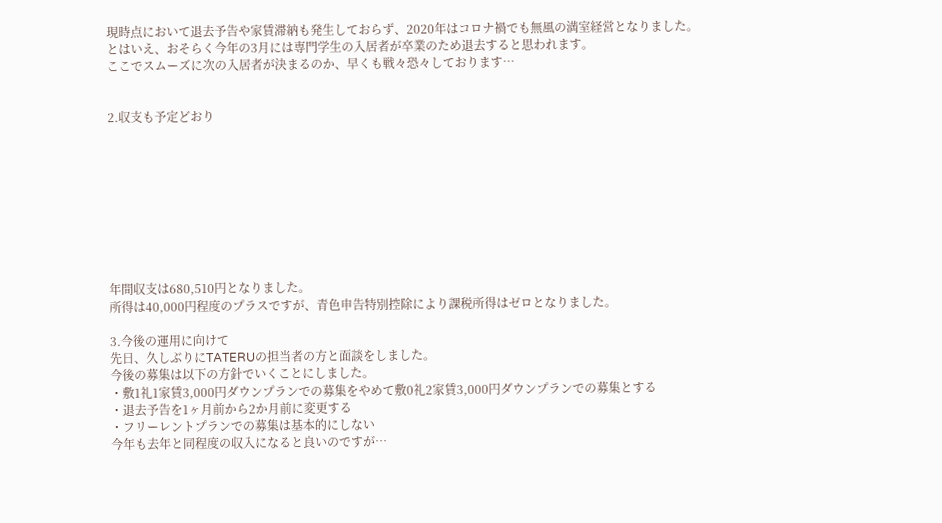現時点において退去予告や家賃滞納も発生しておらず、2020年はコロナ禍でも無風の満室経営となりました。
とはいえ、おそらく今年の3月には専門学生の入居者が卒業のため退去すると思われます。
ここでスムーズに次の入居者が決まるのか、早くも戦々恐々しております…


2.収支も予定どおり









年間収支は680,510円となりました。
所得は40,000円程度のプラスですが、青色申告特別控除により課税所得はゼロとなりました。

3.今後の運用に向けて
先日、久しぶりにTATERUの担当者の方と面談をしました。
今後の募集は以下の方針でいくことにしました。
・敷1礼1家賃3,000円ダウンプランでの募集をやめて敷0礼2家賃3,000円ダウンプランでの募集とする
・退去予告を1ヶ月前から2か月前に変更する
・フリーレントプランでの募集は基本的にしない
今年も去年と同程度の収入になると良いのですが…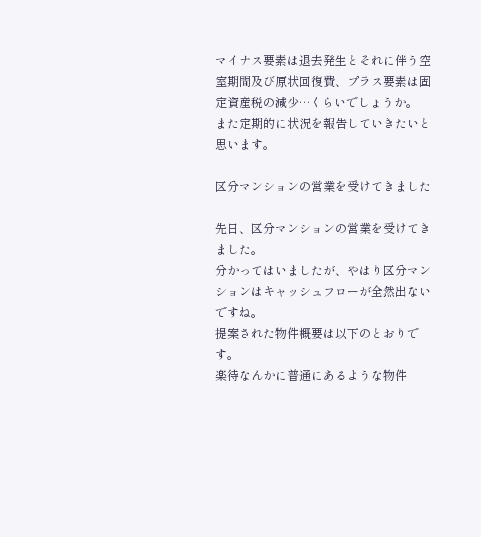マイナス要素は退去発生とそれに伴う空室期間及び原状回復費、プラス要素は固定資産税の減少…くらいでしょうか。
また定期的に状況を報告していきたいと思います。

区分マンションの営業を受けてきました

先日、区分マンションの営業を受けてきました。
分かってはいましたが、やはり区分マンションはキャッシュフローが全然出ないですね。
提案された物件概要は以下のとおりです。
楽待なんかに普通にあるような物件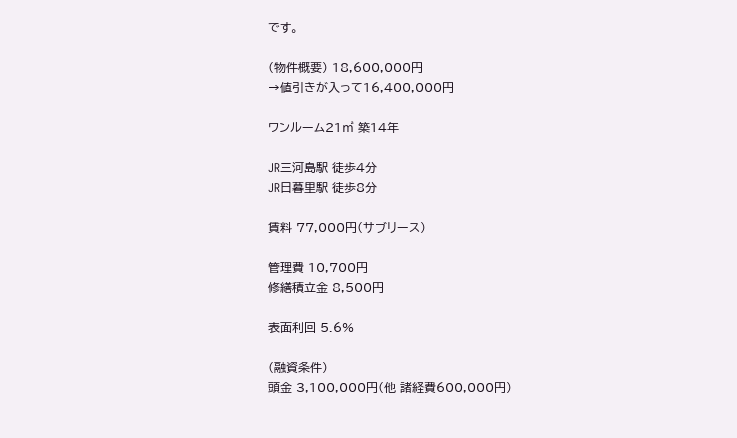です。

(物件概要) 18,600,000円
→値引きが入って16,400,000円

ワンルーム21㎡ 築14年

JR三河島駅 徒歩4分
JR日暮里駅 徒歩8分

賃料 77,000円(サブリース)

管理費 10,700円
修繕積立金 8,500円

表面利回 5.6%

(融資条件)
頭金 3,100,000円(他 諸経費600,000円)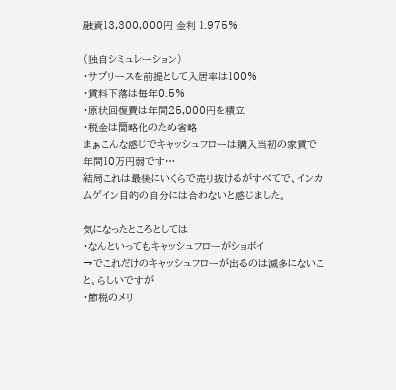融資13,300,000円 金利 1.975%

(独自シミュレーション)
・サブリースを前提として入居率は100%
・賃料下落は毎年0.5%
・原状回復費は年間25,000円を積立
・税金は簡略化のため省略
まぁこんな感じでキャッシュフローは購入当初の家賃で年間10万円弱です…
結局これは最後にいくらで売り抜けるがすべてで、インカムゲイン目的の自分には合わないと感じました。

気になったところとしては
・なんといってもキャッシュフローがショボイ
→でこれだけのキャッシュフローが出るのは滅多にないこと、らしいですが
・節税のメリ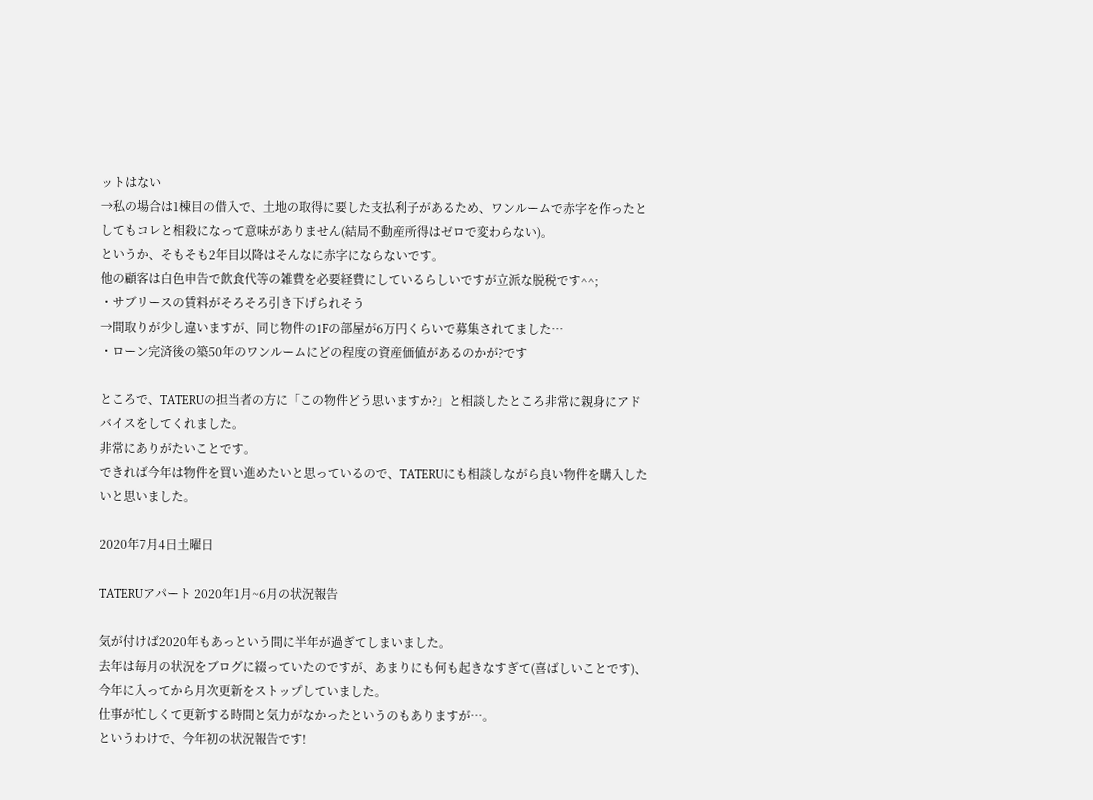ットはない
→私の場合は1棟目の借入で、土地の取得に要した支払利子があるため、ワンルームで赤字を作ったとしてもコレと相殺になって意味がありません(結局不動産所得はゼロで変わらない)。
というか、そもそも2年目以降はそんなに赤字にならないです。
他の顧客は白色申告で飲食代等の雑費を必要経費にしているらしいですが立派な脱税です^^;
・サブリースの賃料がそろそろ引き下げられそう
→間取りが少し違いますが、同じ物件の1Fの部屋が6万円くらいで募集されてました…
・ローン完済後の築50年のワンルームにどの程度の資産価値があるのかが?です

ところで、TATERUの担当者の方に「この物件どう思いますか?」と相談したところ非常に親身にアドバイスをしてくれました。
非常にありがたいことです。
できれば今年は物件を買い進めたいと思っているので、TATERUにも相談しながら良い物件を購入したいと思いました。

2020年7月4日土曜日

TATERUアパート 2020年1月~6月の状況報告

気が付けば2020年もあっという間に半年が過ぎてしまいました。
去年は毎月の状況をブログに綴っていたのですが、あまりにも何も起きなすぎて(喜ばしいことです)、今年に入ってから月次更新をストップしていました。
仕事が忙しくて更新する時間と気力がなかったというのもありますが…。
というわけで、今年初の状況報告です!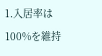1.入居率は100%を維持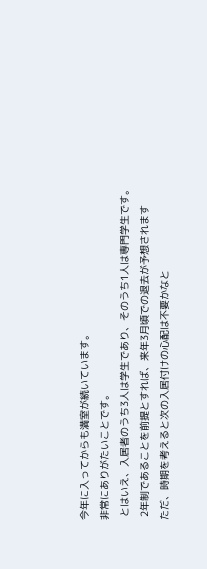今年に入ってからも満室が続いています。
非常にありがたいことです。
 とはいえ、入居者のうち3人は学生であり、そのうち1人は専門学生です。
 2年制であることを前提とすれば、来年3月頃での退去が予想されます
ただ、時期を考えると次の入居付けの心配は不要かなと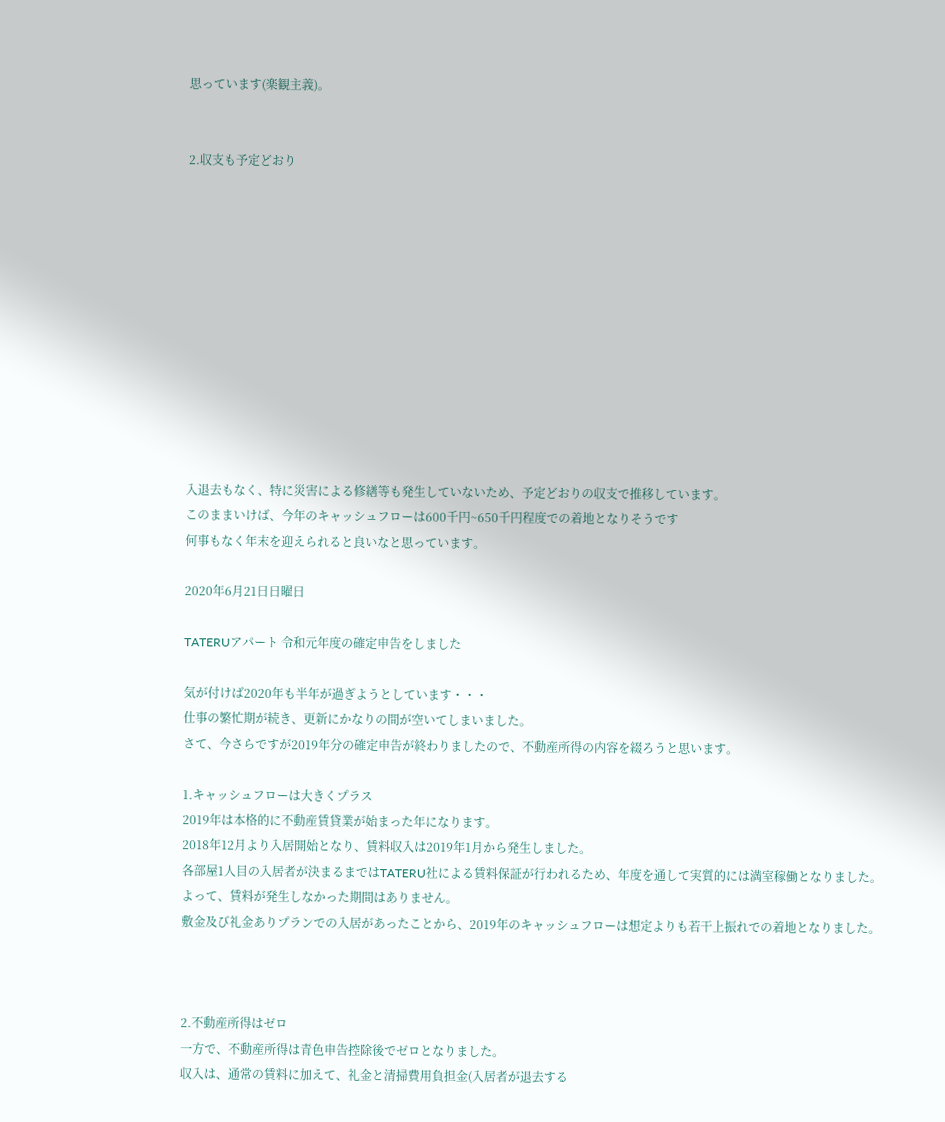思っています(楽観主義)。


2.収支も予定どおり












入退去もなく、特に災害による修繕等も発生していないため、予定どおりの収支で推移しています。
このままいけば、今年のキャッシュフローは600千円~650千円程度での着地となりそうです
何事もなく年末を迎えられると良いなと思っています。

2020年6月21日日曜日

TATERUアパート 令和元年度の確定申告をしました

気が付けば2020年も半年が過ぎようとしています・・・
仕事の繁忙期が続き、更新にかなりの間が空いてしまいました。
さて、今さらですが2019年分の確定申告が終わりましたので、不動産所得の内容を綴ろうと思います。

1.キャッシュフローは大きくプラス
2019年は本格的に不動産賃貸業が始まった年になります。
2018年12月より入居開始となり、賃料収入は2019年1月から発生しました。
各部屋1人目の入居者が決まるまではTATERU社による賃料保証が行われるため、年度を通して実質的には満室稼働となりました。
よって、賃料が発生しなかった期間はありません。
敷金及び礼金ありプランでの入居があったことから、2019年のキャッシュフローは想定よりも若干上振れでの着地となりました。



2.不動産所得はゼロ
一方で、不動産所得は青色申告控除後でゼロとなりました。
収入は、通常の賃料に加えて、礼金と清掃費用負担金(入居者が退去する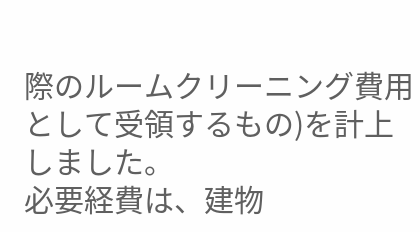際のルームクリーニング費用として受領するもの)を計上しました。
必要経費は、建物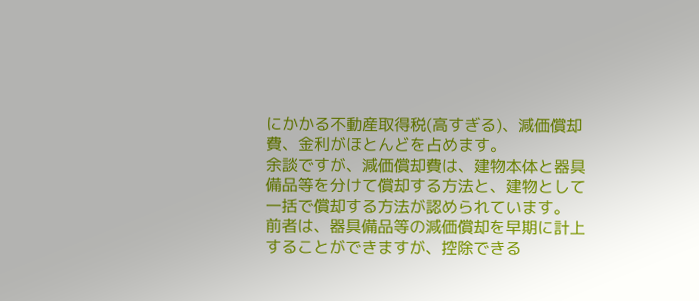にかかる不動産取得税(高すぎる)、減価償却費、金利がほとんどを占めます。
余談ですが、減価償却費は、建物本体と器具備品等を分けて償却する方法と、建物として一括で償却する方法が認められています。
前者は、器具備品等の減価償却を早期に計上することができますが、控除できる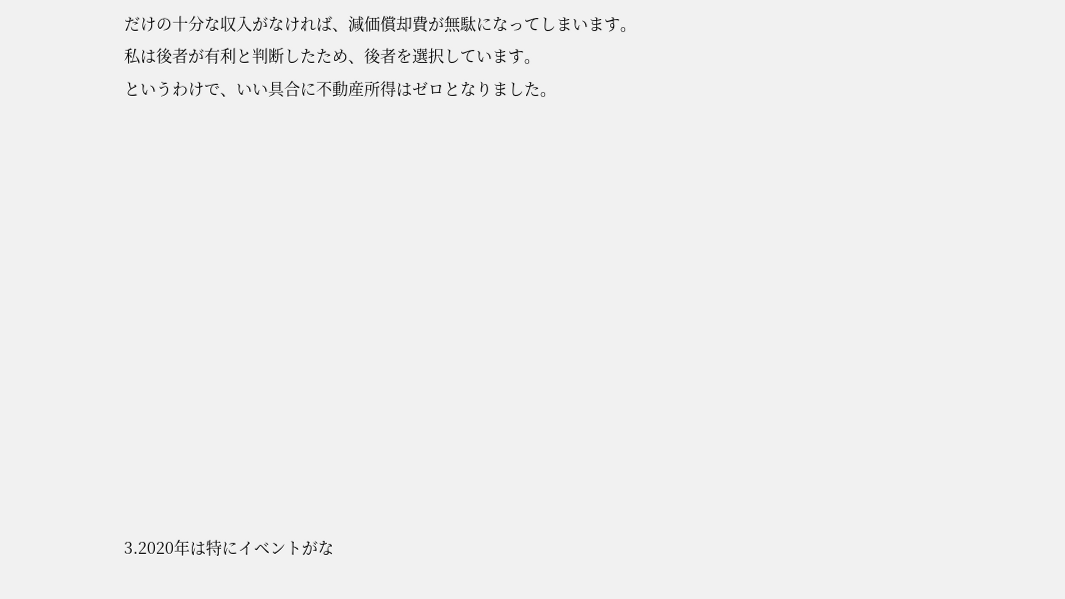だけの十分な収入がなければ、減価償却費が無駄になってしまいます。
私は後者が有利と判断したため、後者を選択しています。
というわけで、いい具合に不動産所得はゼロとなりました。













3.2020年は特にイベントがな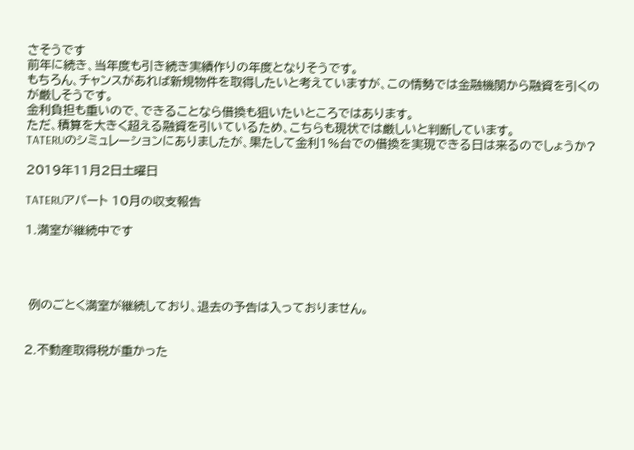さそうです
前年に続き、当年度も引き続き実績作りの年度となりそうです。
もちろん、チャンスがあれば新規物件を取得したいと考えていますが、この情勢では金融機関から融資を引くのが厳しそうです。
金利負担も重いので、できることなら借換も狙いたいところではあります。
ただ、積算を大きく超える融資を引いているため、こちらも現状では厳しいと判断しています。
TATERUのシミュレーションにありましたが、果たして金利1%台での借換を実現できる日は来るのでしょうか?

2019年11月2日土曜日

TATERUアパート 10月の収支報告

1.満室が継続中です




 例のごとく満室が継続しており、退去の予告は入っておりません。


2.不動産取得税が重かった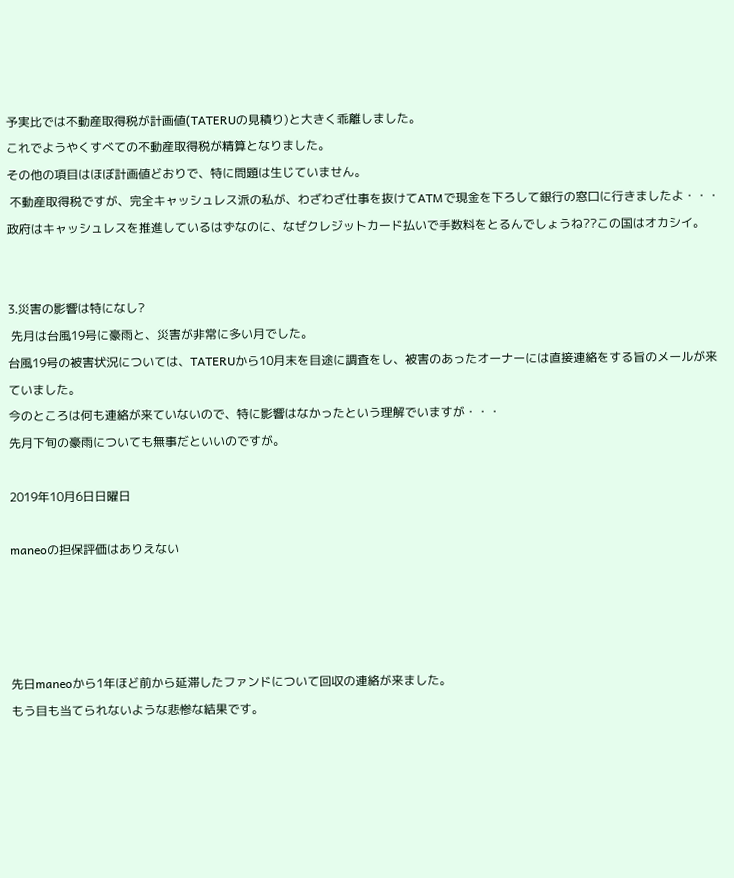予実比では不動産取得税が計画値(TATERUの見積り)と大きく乖離しました。
これでようやくすべての不動産取得税が精算となりました。
その他の項目はほぼ計画値どおりで、特に問題は生じていません。
 不動産取得税ですが、完全キャッシュレス派の私が、わざわざ仕事を抜けてATMで現金を下ろして銀行の窓口に行きましたよ・・・
政府はキャッシュレスを推進しているはずなのに、なぜクレジットカード払いで手数料をとるんでしょうね??この国はオカシイ。


3.災害の影響は特になし?
 先月は台風19号に豪雨と、災害が非常に多い月でした。
台風19号の被害状況については、TATERUから10月末を目途に調査をし、被害のあったオーナーには直接連絡をする旨のメールが来ていました。
今のところは何も連絡が来ていないので、特に影響はなかったという理解でいますが・・・
先月下旬の豪雨についても無事だといいのですが。

2019年10月6日日曜日

maneoの担保評価はありえない




先日maneoから1年ほど前から延滞したファンドについて回収の連絡が来ました。
もう目も当てられないような悲惨な結果です。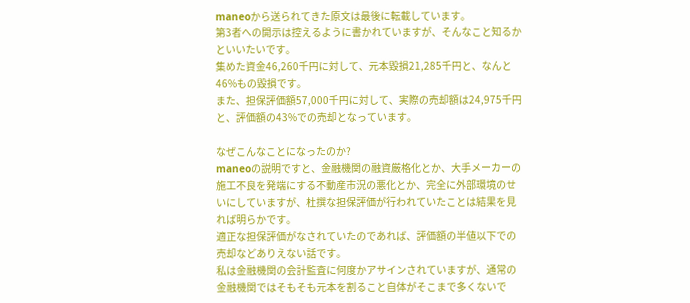maneoから送られてきた原文は最後に転載しています。
第3者への開示は控えるように書かれていますが、そんなこと知るかといいたいです。
集めた資金46,260千円に対して、元本毀損21,285千円と、なんと46%もの毀損です。
また、担保評価額57,000千円に対して、実際の売却額は24,975千円と、評価額の43%での売却となっています。

なぜこんなことになったのか?
maneoの説明ですと、金融機関の融資厳格化とか、大手メーカーの施工不良を発端にする不動産市況の悪化とか、完全に外部環境のせいにしていますが、杜撰な担保評価が行われていたことは結果を見れば明らかです。
適正な担保評価がなされていたのであれば、評価額の半値以下での売却などありえない話です。
私は金融機関の会計監査に何度かアサインされていますが、通常の金融機関ではそもそも元本を割ること自体がそこまで多くないで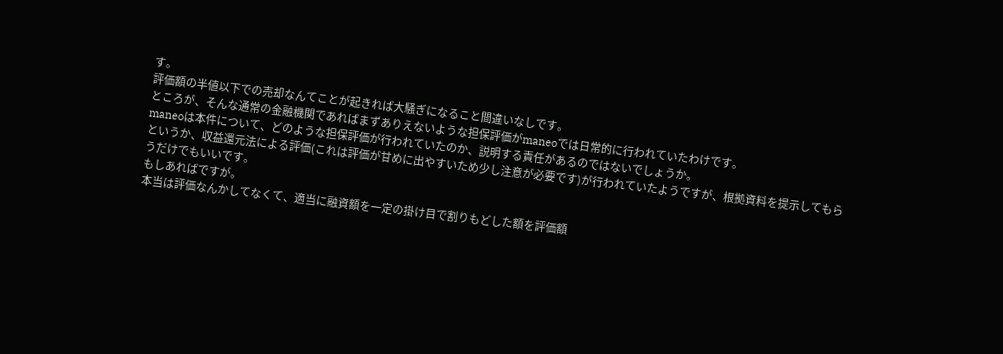す。
評価額の半値以下での売却なんてことが起きれば大騒ぎになること間違いなしです。
ところが、そんな通常の金融機関であればまずありえないような担保評価がmaneoでは日常的に行われていたわけです。
maneoは本件について、どのような担保評価が行われていたのか、説明する責任があるのではないでしょうか。
というか、収益還元法による評価(これは評価が甘めに出やすいため少し注意が必要です)が行われていたようですが、根拠資料を提示してもらうだけでもいいです。
もしあればですが。
本当は評価なんかしてなくて、適当に融資額を一定の掛け目で割りもどした額を評価額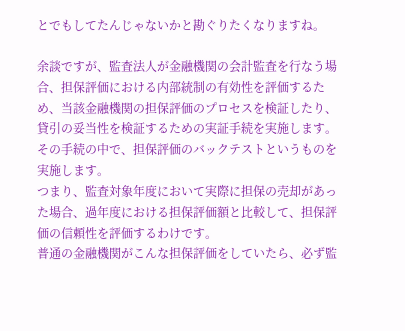とでもしてたんじゃないかと勘ぐりたくなりますね。

余談ですが、監査法人が金融機関の会計監査を行なう場合、担保評価における内部統制の有効性を評価するため、当該金融機関の担保評価のプロセスを検証したり、貸引の妥当性を検証するための実証手続を実施します。
その手続の中で、担保評価のバックテストというものを実施します。
つまり、監査対象年度において実際に担保の売却があった場合、過年度における担保評価額と比較して、担保評価の信頼性を評価するわけです。
普通の金融機関がこんな担保評価をしていたら、必ず監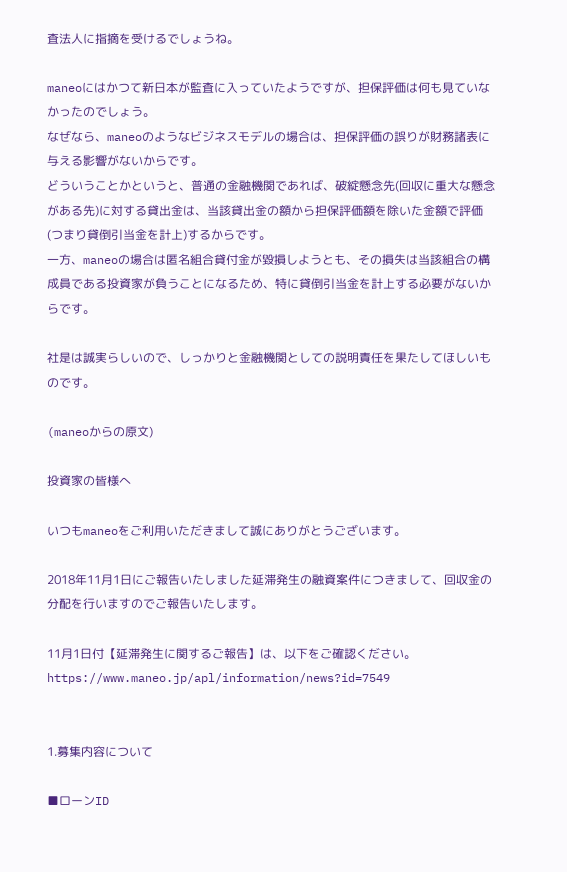査法人に指摘を受けるでしょうね。

maneoにはかつて新日本が監査に入っていたようですが、担保評価は何も見ていなかったのでしょう。
なぜなら、maneoのようなビジネスモデルの場合は、担保評価の誤りが財務諸表に与える影響がないからです。
どういうことかというと、普通の金融機関であれば、破綻懸念先(回収に重大な懸念がある先)に対する貸出金は、当該貸出金の額から担保評価額を除いた金額で評価(つまり貸倒引当金を計上)するからです。
一方、maneoの場合は匿名組合貸付金が毀損しようとも、その損失は当該組合の構成員である投資家が負うことになるため、特に貸倒引当金を計上する必要がないからです。

社是は誠実らしいので、しっかりと金融機関としての説明責任を果たしてほしいものです。

(maneoからの原文)

投資家の皆様へ

いつもmaneoをご利用いただきまして誠にありがとうございます。

2018年11月1日にご報告いたしました延滞発生の融資案件につきまして、回収金の分配を行いますのでご報告いたします。

11月1日付【延滞発生に関するご報告】は、以下をご確認ください。
https://www.maneo.jp/apl/information/news?id=7549


1.募集内容について

■ローンID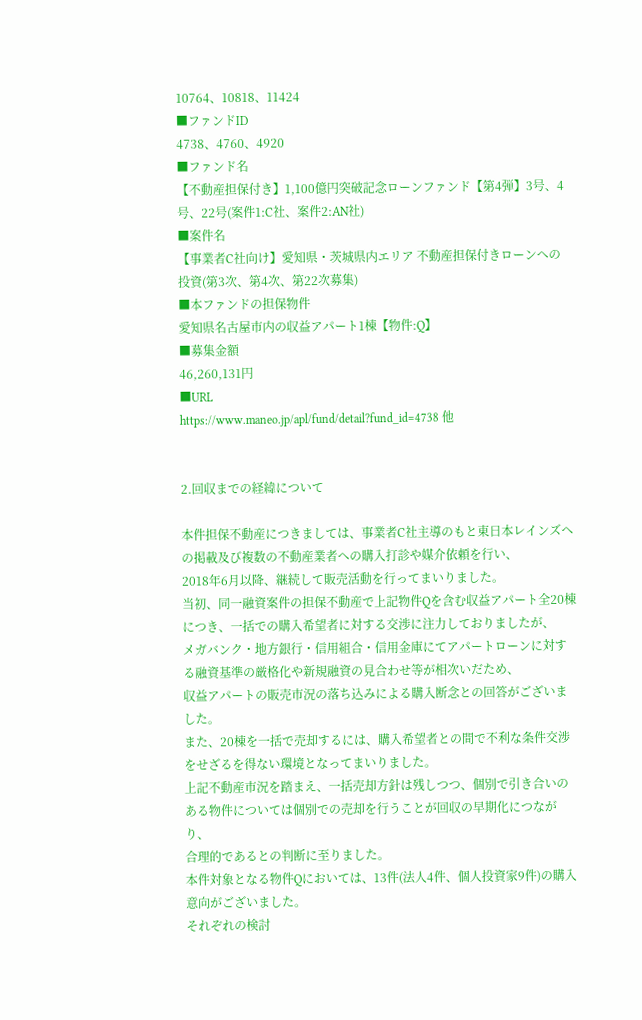10764、10818、11424
■ファンドID
4738、4760、4920
■ファンド名
【不動産担保付き】1,100億円突破記念ローンファンド【第4弾】3号、4号、22号(案件1:C社、案件2:AN社)
■案件名
【事業者C社向け】愛知県・茨城県内エリア 不動産担保付きローンへの投資(第3次、第4次、第22次募集)
■本ファンドの担保物件
愛知県名古屋市内の収益アパート1棟【物件:Q】
■募集金額
46,260,131円
■URL
https://www.maneo.jp/apl/fund/detail?fund_id=4738 他


2.回収までの経緯について

本件担保不動産につきましては、事業者C社主導のもと東日本レインズへの掲載及び複数の不動産業者への購入打診や媒介依頼を行い、
2018年6月以降、継続して販売活動を行ってまいりました。
当初、同一融資案件の担保不動産で上記物件Qを含む収益アパート全20棟につき、一括での購入希望者に対する交渉に注力しておりましたが、
メガバンク・地方銀行・信用組合・信用金庫にてアパートローンに対する融資基準の厳格化や新規融資の見合わせ等が相次いだため、
収益アパートの販売市況の落ち込みによる購入断念との回答がございました。
また、20棟を一括で売却するには、購入希望者との間で不利な条件交渉をせざるを得ない環境となってまいりました。
上記不動産市況を踏まえ、一括売却方針は残しつつ、個別で引き合いのある物件については個別での売却を行うことが回収の早期化につながり、
合理的であるとの判断に至りました。
本件対象となる物件Qにおいては、13件(法人4件、個人投資家9件)の購入意向がございました。
それぞれの検討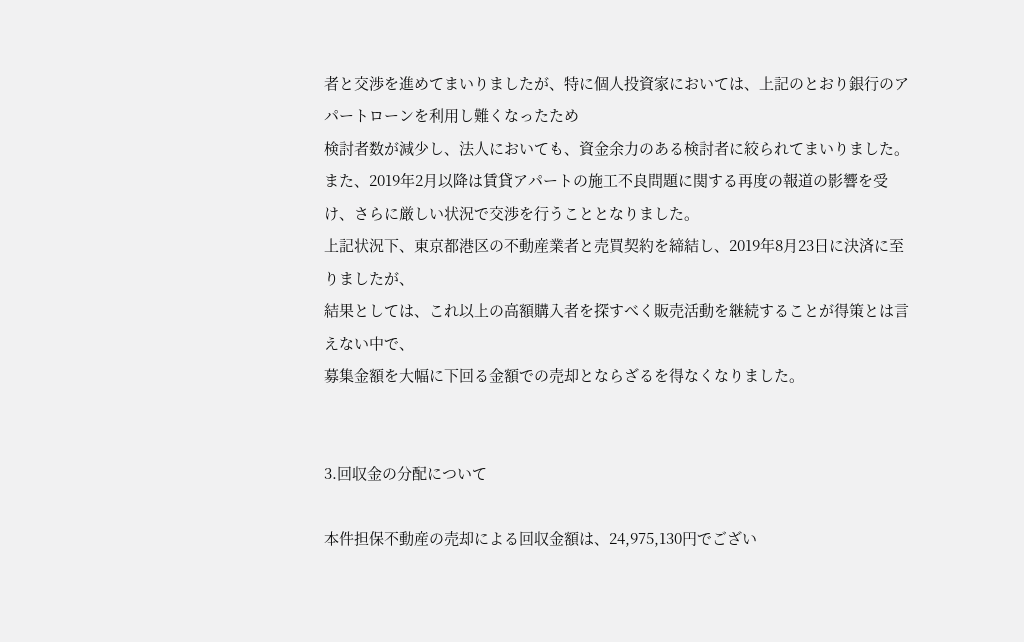者と交渉を進めてまいりましたが、特に個人投資家においては、上記のとおり銀行のアパートローンを利用し難くなったため
検討者数が減少し、法人においても、資金余力のある検討者に絞られてまいりました。
また、2019年2月以降は賃貸アパートの施工不良問題に関する再度の報道の影響を受け、さらに厳しい状況で交渉を行うこととなりました。
上記状況下、東京都港区の不動産業者と売買契約を締結し、2019年8月23日に決済に至りましたが、
結果としては、これ以上の高額購入者を探すべく販売活動を継続することが得策とは言えない中で、
募集金額を大幅に下回る金額での売却とならざるを得なくなりました。


3.回収金の分配について

本件担保不動産の売却による回収金額は、24,975,130円でござい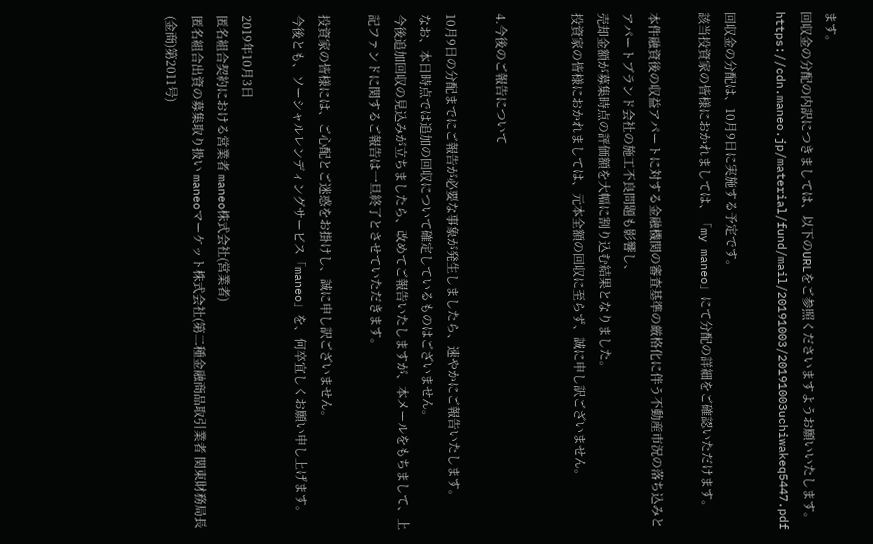ます。
回収金の分配の内訳につきましては、以下のURLをご参照くださいますようお願いいたします。
https://cdn.maneo.jp/material/fund/mail/20191003/20191003uchiwakeq5447.pdf

回収金の分配は、10月9日に実施する予定です。
該当投資家の皆様におかれましては、「my maneo」にて分配の詳細をご確認いただけます。

本件融資後の収益アパートに対する金融機関の審査基準の厳格化に伴う不動産市況の落ち込みとアパートブランド会社の施工不良問題も影響し、
売却金額が募集時点の評価額を大幅に割り込む結果となりました。
投資家の皆様におかれましては、元本全額の回収に至らず、誠に申し訳ございません。


4.今後のご報告について

10月9日の分配までにご報告が必要な事象が発生しましたら、速やかにご報告いたします。
なお、本日時点では追加の回収について確定しているものはございません。
今後追加回収の見込みが立ちましたら、改めてご報告いたしますが、本メールをもちまして、上記ファンドに関するご報告は一旦終了とさせていただきます。

投資家の皆様には、ご心配とご迷惑をお掛けし、誠に申し訳ございません。
今後とも、ソーシャルレンディングサービス「maneo」を、何卒宜しくお願い申し上げます。

2019年10月3日
匿名組合契約における営業者 maneo株式会社(営業者)
匿名組合出資の募集取り扱い maneoマーケット株式会社(第二種金融商品取引業者 関東財務局長(金商)第2011号)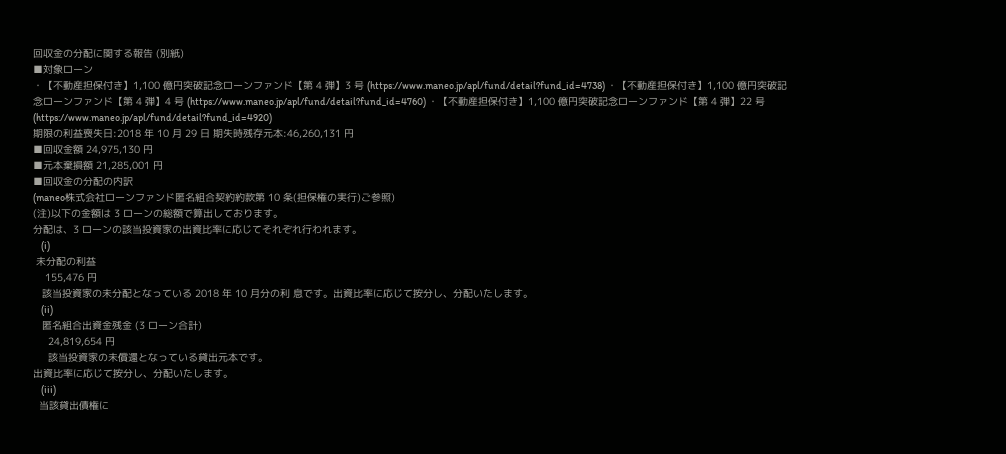回収金の分配に関する報告 (別紙)
■対象ローン
・【不動産担保付き】1,100 億円突破記念ローンファンド【第 4 弾】3 号 (https://www.maneo.jp/apl/fund/detail?fund_id=4738) ・【不動産担保付き】1,100 億円突破記念ローンファンド【第 4 弾】4 号 (https://www.maneo.jp/apl/fund/detail?fund_id=4760) ・【不動産担保付き】1,100 億円突破記念ローンファンド【第 4 弾】22 号 (https://www.maneo.jp/apl/fund/detail?fund_id=4920)
期限の利益喪失日:2018 年 10 月 29 日 期失時残存元本:46,260,131 円
■回収金額 24,975,130 円
■元本棄損額 21,285,001 円
■回収金の分配の内訳
(maneo株式会社ローンファンド匿名組合契約約款第 10 条(担保権の実行)ご参照)
(注)以下の金額は 3 ローンの総額で算出しております。
分配は、3 ローンの該当投資家の出資比率に応じてそれぞれ行われます。
    (i)
 未分配の利益
    155,476 円
   該当投資家の未分配となっている 2018 年 10 月分の利 息です。出資比率に応じて按分し、分配いたします。
    (ii)
   匿名組合出資金残金 (3 ローン合計)
     24,819,654 円
     該当投資家の未償還となっている貸出元本です。
出資比率に応じて按分し、分配いたします。
    (iii)
  当該貸出債権に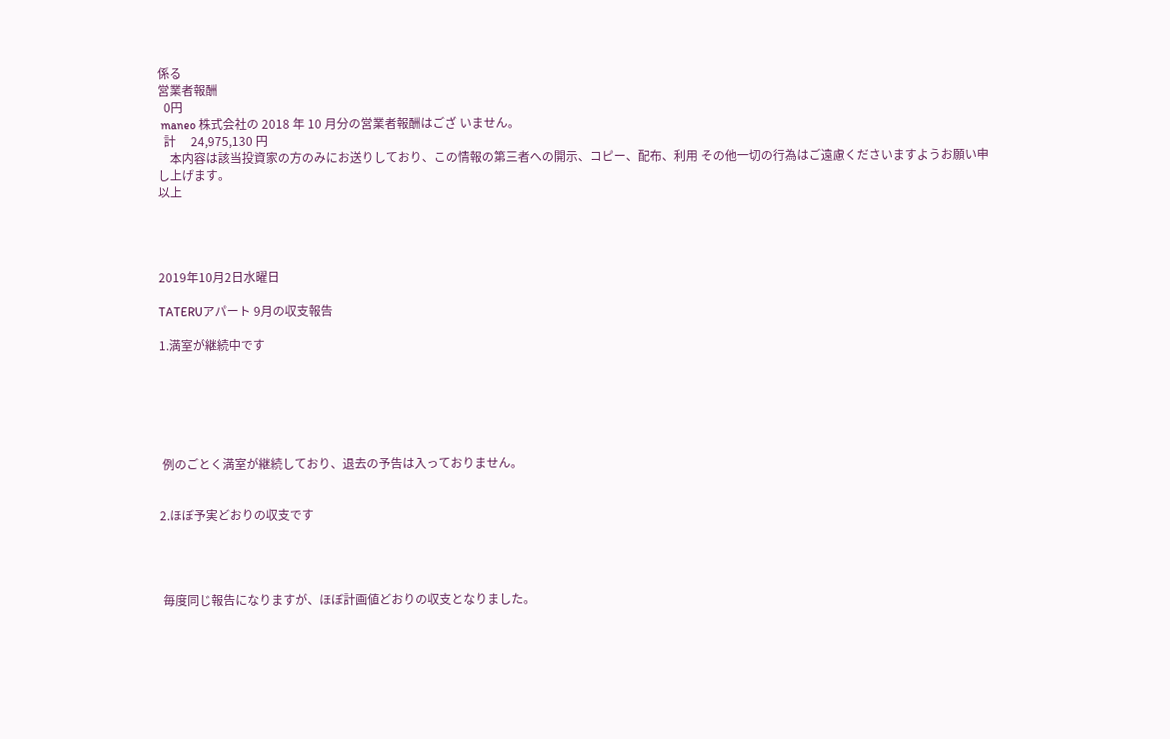係る
営業者報酬
  0円
 maneo 株式会社の 2018 年 10 月分の営業者報酬はござ いません。
  計     24,975,130 円
    本内容は該当投資家の方のみにお送りしており、この情報の第三者への開示、コピー、配布、利用 その他一切の行為はご遠慮くださいますようお願い申し上げます。
以上




2019年10月2日水曜日

TATERUアパート 9月の収支報告

1.満室が継続中です






 例のごとく満室が継続しており、退去の予告は入っておりません。


2.ほぼ予実どおりの収支です




 毎度同じ報告になりますが、ほぼ計画値どおりの収支となりました。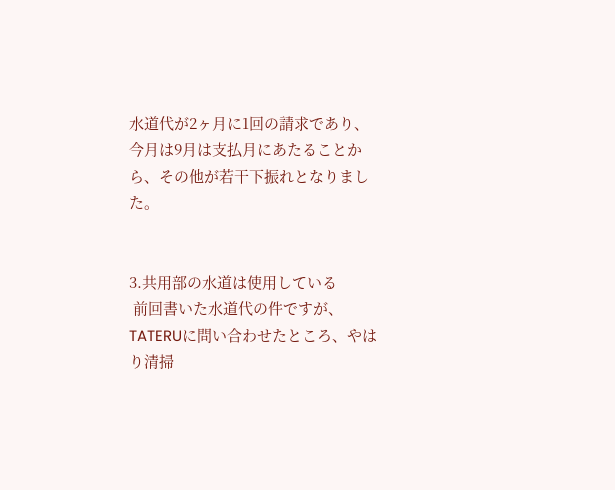水道代が2ヶ月に1回の請求であり、今月は9月は支払月にあたることから、その他が若干下振れとなりました。


3.共用部の水道は使用している
 前回書いた水道代の件ですが、TATERUに問い合わせたところ、やはり清掃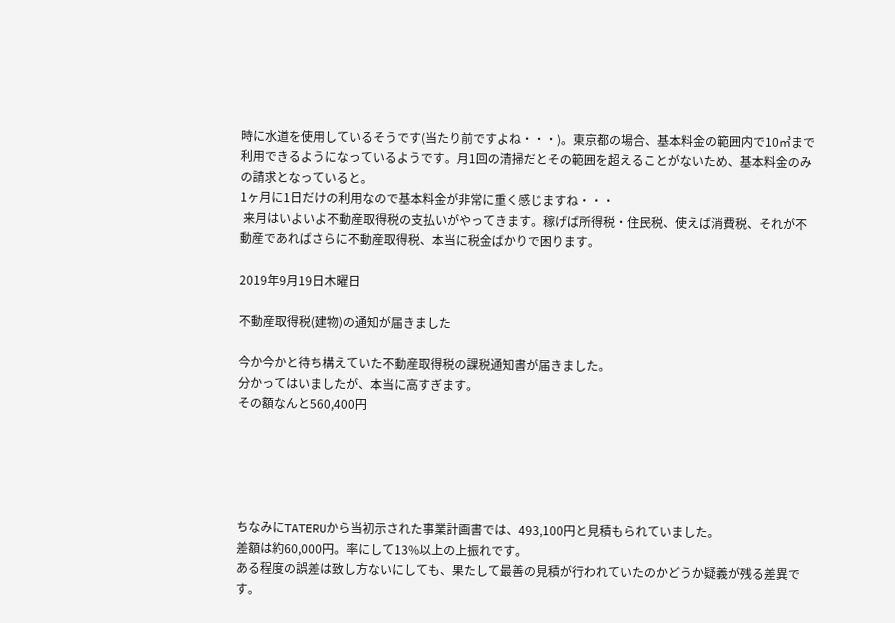時に水道を使用しているそうです(当たり前ですよね・・・)。東京都の場合、基本料金の範囲内で10㎥まで利用できるようになっているようです。月1回の清掃だとその範囲を超えることがないため、基本料金のみの請求となっていると。
1ヶ月に1日だけの利用なので基本料金が非常に重く感じますね・・・
 来月はいよいよ不動産取得税の支払いがやってきます。稼げば所得税・住民税、使えば消費税、それが不動産であればさらに不動産取得税、本当に税金ばかりで困ります。

2019年9月19日木曜日

不動産取得税(建物)の通知が届きました

今か今かと待ち構えていた不動産取得税の課税通知書が届きました。
分かってはいましたが、本当に高すぎます。
その額なんと560,400円





ちなみにTATERUから当初示された事業計画書では、493,100円と見積もられていました。
差額は約60,000円。率にして13%以上の上振れです。
ある程度の誤差は致し方ないにしても、果たして最善の見積が行われていたのかどうか疑義が残る差異です。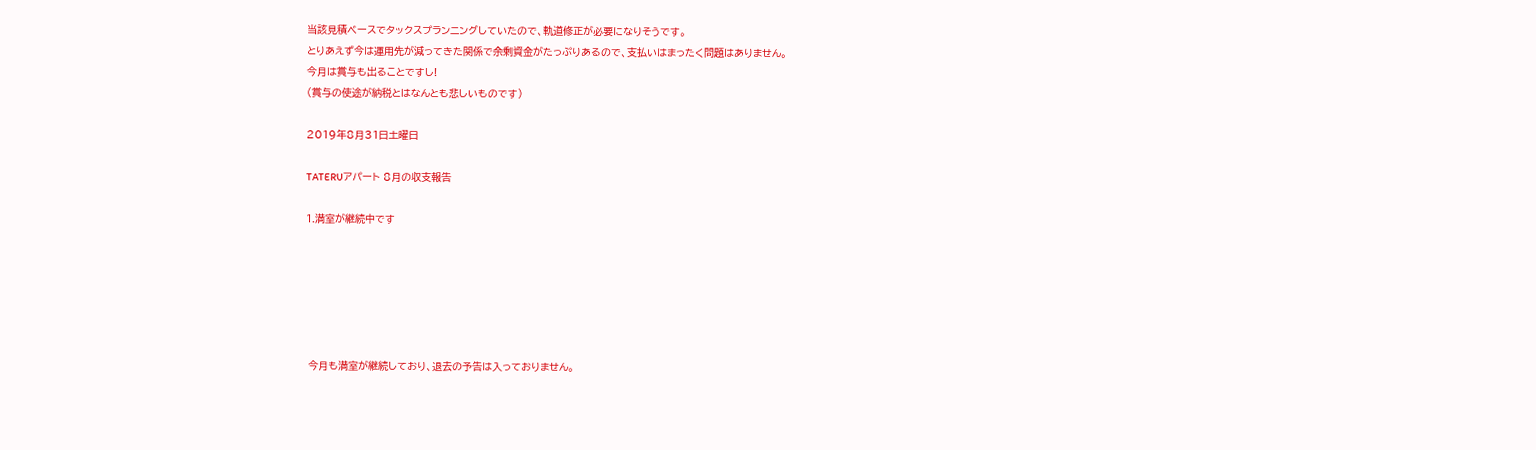当該見積ベースでタックスプランニングしていたので、軌道修正が必要になりそうです。
とりあえず今は運用先が減ってきた関係で余剰資金がたっぷりあるので、支払いはまったく問題はありません。
今月は賞与も出ることですし!
(賞与の使途が納税とはなんとも悲しいものです)

2019年8月31日土曜日

TATERUアパート 8月の収支報告

1.満室が継続中です






 今月も満室が継続しており、退去の予告は入っておりません。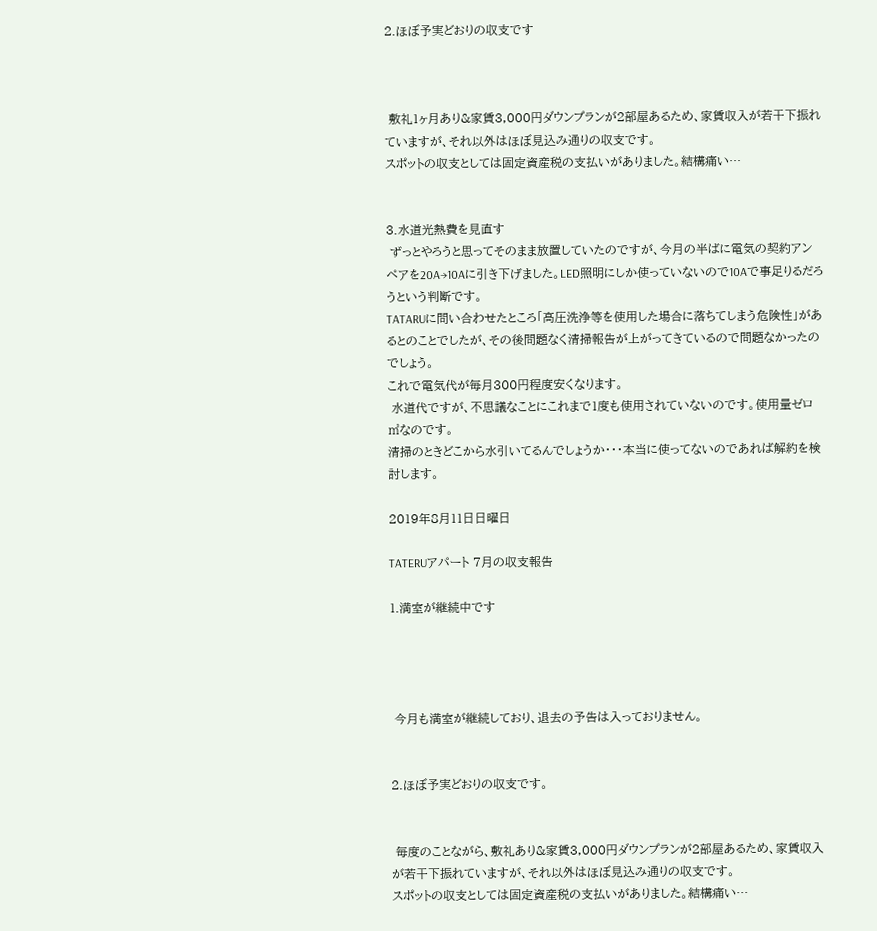2.ほぼ予実どおりの収支です



 敷礼1ヶ月あり&家賃3,000円ダウンプランが2部屋あるため、家賃収入が若干下振れていますが、それ以外はほぼ見込み通りの収支です。
スポットの収支としては固定資産税の支払いがありました。結構痛い…


3.水道光熱費を見直す
 ずっとやろうと思ってそのまま放置していたのですが、今月の半ばに電気の契約アンペアを20A→10Aに引き下げました。LED照明にしか使っていないので10Aで事足りるだろうという判断です。
TATARUに問い合わせたところ「高圧洗浄等を使用した場合に落ちてしまう危険性」があるとのことでしたが、その後問題なく清掃報告が上がってきているので問題なかったのでしょう。
これで電気代が毎月300円程度安くなります。
 水道代ですが、不思議なことにこれまで1度も使用されていないのです。使用量ゼロ㎥なのです。
清掃のときどこから水引いてるんでしょうか・・・本当に使ってないのであれば解約を検討します。

2019年8月11日日曜日

TATERUアパート 7月の収支報告

1.満室が継続中です




 今月も満室が継続しており、退去の予告は入っておりません。


2.ほぼ予実どおりの収支です。


 毎度のことながら、敷礼あり&家賃3,000円ダウンプランが2部屋あるため、家賃収入が若干下振れていますが、それ以外はほぼ見込み通りの収支です。
スポットの収支としては固定資産税の支払いがありました。結構痛い…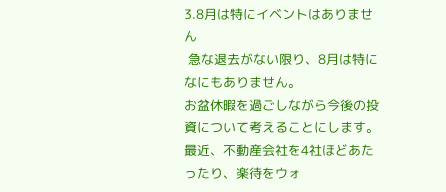3.8月は特にイベントはありません
 急な退去がない限り、8月は特になにもありません。
お盆休暇を過ごしながら今後の投資について考えることにします。
最近、不動産会社を4社ほどあたったり、楽待をウォ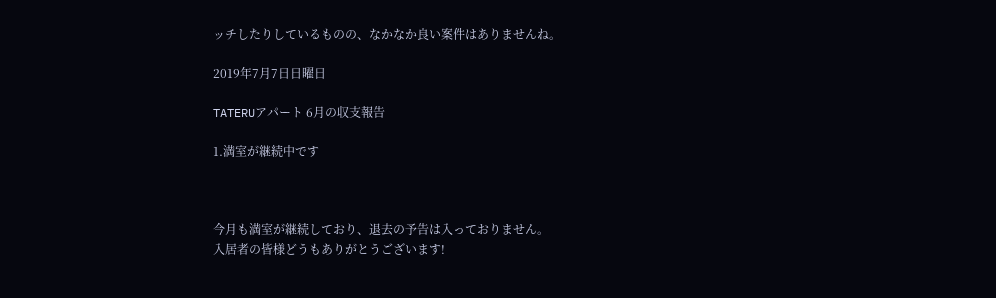ッチしたりしているものの、なかなか良い案件はありませんね。

2019年7月7日日曜日

TATERUアパート 6月の収支報告

1.満室が継続中です



今月も満室が継続しており、退去の予告は入っておりません。
入居者の皆様どうもありがとうございます!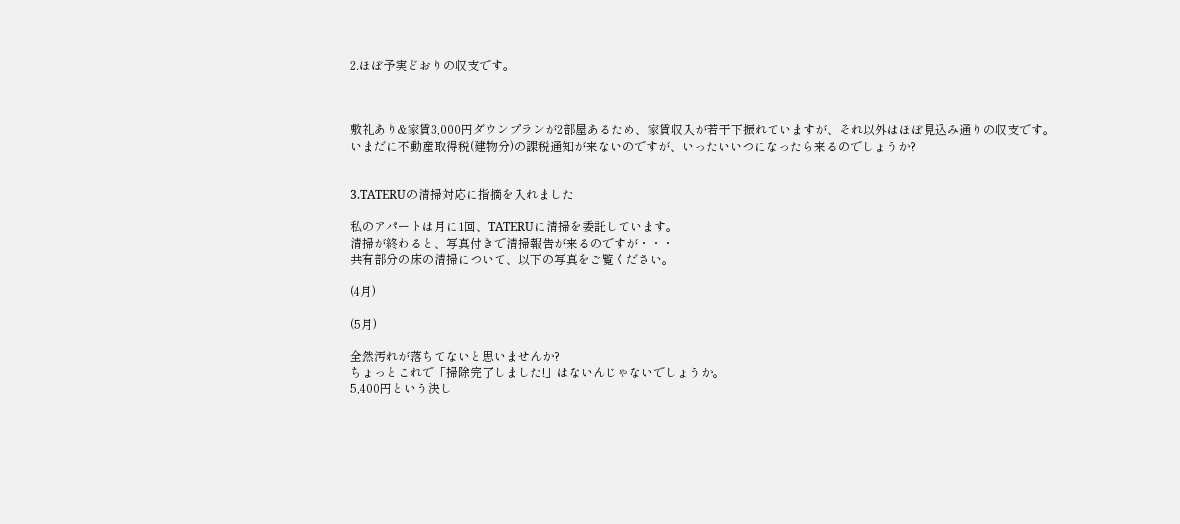2.ほぼ予実どおりの収支です。



敷礼あり&家賃3,000円ダウンプランが2部屋あるため、家賃収入が若干下振れていますが、それ以外はほぼ見込み通りの収支です。
いまだに不動産取得税(建物分)の課税通知が来ないのですが、いったいいつになったら来るのでしょうか?


3.TATERUの清掃対応に指摘を入れました

私のアパートは月に1回、TATERUに清掃を委託しています。
清掃が終わると、写真付きで清掃報告が来るのですが・・・
共有部分の床の清掃について、以下の写真をご覧ください。

(4月)

(5月)

全然汚れが落ちてないと思いませんか?
ちょっとこれで「掃除完了しました!」はないんじゃないでしょうか。
5,400円という決し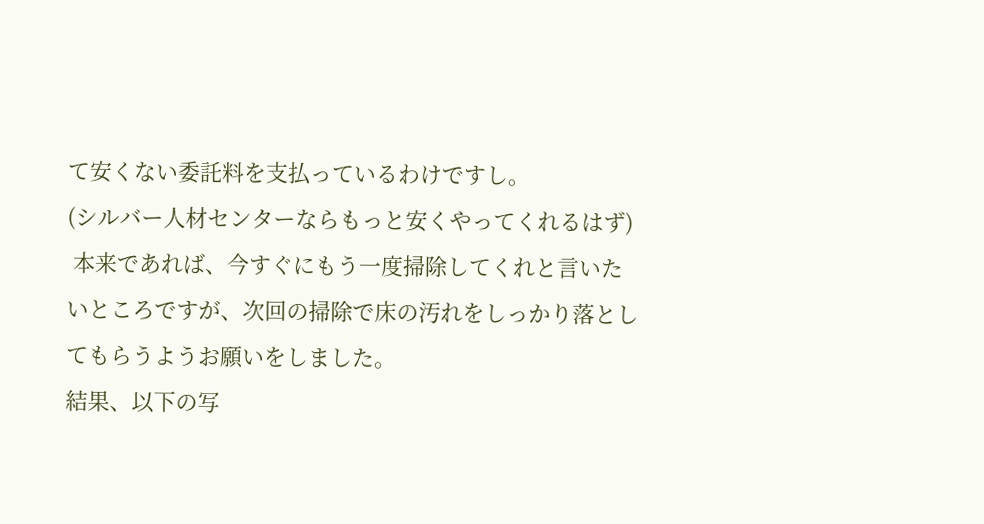て安くない委託料を支払っているわけですし。
(シルバー人材センターならもっと安くやってくれるはず)
 本来であれば、今すぐにもう一度掃除してくれと言いたいところですが、次回の掃除で床の汚れをしっかり落としてもらうようお願いをしました。
結果、以下の写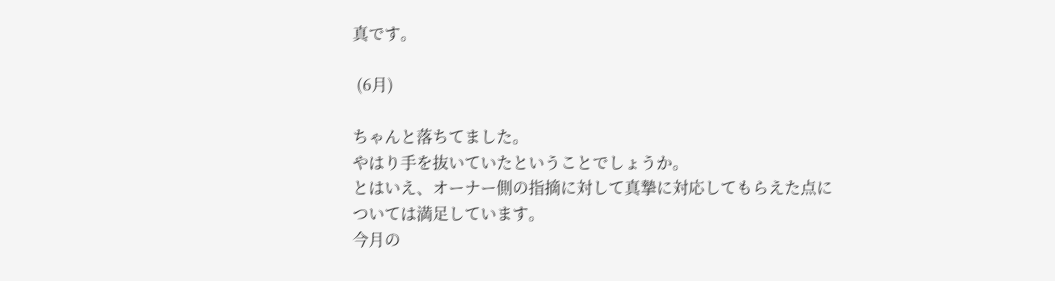真です。

 (6月)

ちゃんと落ちてました。
やはり手を抜いていたということでしょうか。
とはいえ、オーナー側の指摘に対して真摯に対応してもらえた点については満足しています。
今月の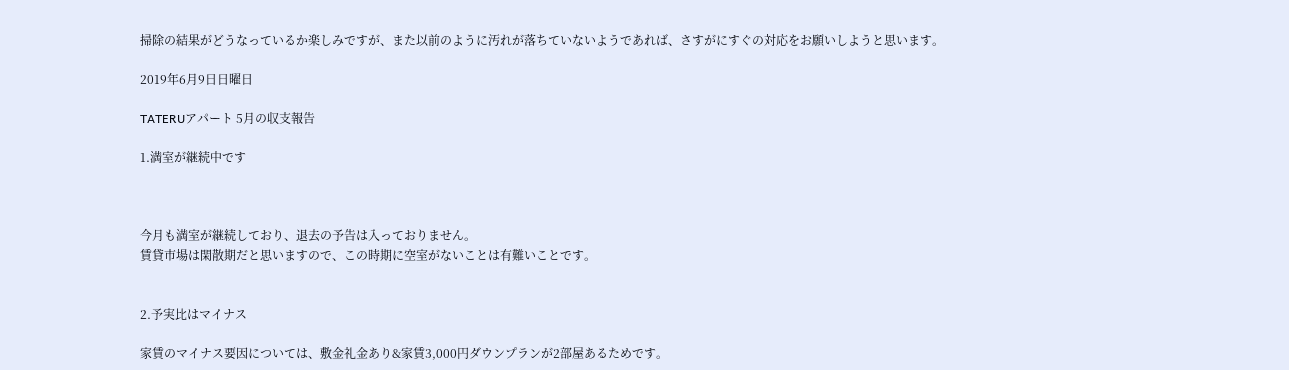掃除の結果がどうなっているか楽しみですが、また以前のように汚れが落ちていないようであれば、さすがにすぐの対応をお願いしようと思います。

2019年6月9日日曜日

TATERUアパート 5月の収支報告

1.満室が継続中です



今月も満室が継続しており、退去の予告は入っておりません。
賃貸市場は閑散期だと思いますので、この時期に空室がないことは有難いことです。


2.予実比はマイナス

家賃のマイナス要因については、敷金礼金あり&家賃3,000円ダウンプランが2部屋あるためです。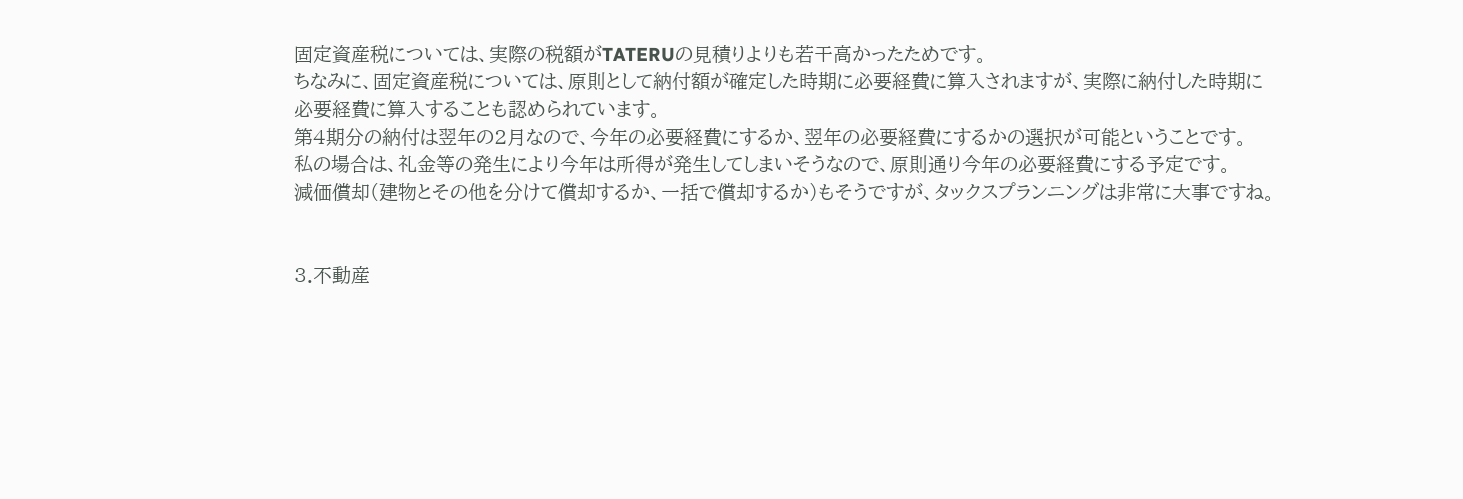固定資産税については、実際の税額がTATERUの見積りよりも若干高かったためです。
ちなみに、固定資産税については、原則として納付額が確定した時期に必要経費に算入されますが、実際に納付した時期に必要経費に算入することも認められています。
第4期分の納付は翌年の2月なので、今年の必要経費にするか、翌年の必要経費にするかの選択が可能ということです。
私の場合は、礼金等の発生により今年は所得が発生してしまいそうなので、原則通り今年の必要経費にする予定です。
減価償却(建物とその他を分けて償却するか、一括で償却するか)もそうですが、タックスプランニングは非常に大事ですね。


3.不動産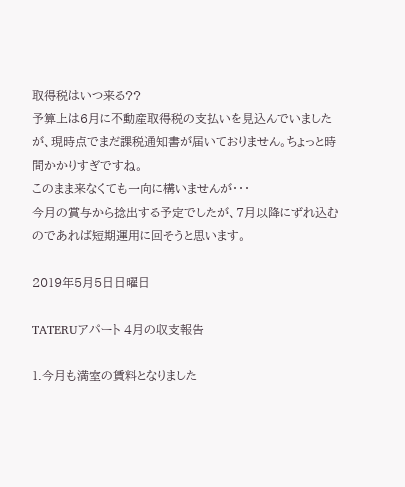取得税はいつ来る??
予算上は6月に不動産取得税の支払いを見込んでいましたが、現時点でまだ課税通知書が届いておりません。ちょっと時間かかりすぎですね。
このまま来なくても一向に構いませんが・・・
今月の賞与から捻出する予定でしたが、7月以降にずれ込むのであれば短期運用に回そうと思います。

2019年5月5日日曜日

TATERUアパート 4月の収支報告

1.今月も満室の賃料となりました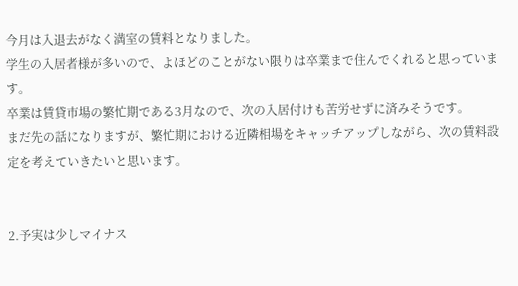今月は入退去がなく満室の賃料となりました。
学生の入居者様が多いので、よほどのことがない限りは卒業まで住んでくれると思っています。
卒業は賃貸市場の繁忙期である3月なので、次の入居付けも苦労せずに済みそうです。
まだ先の話になりますが、繁忙期における近隣相場をキャッチアップしながら、次の賃料設定を考えていきたいと思います。


2.予実は少しマイナス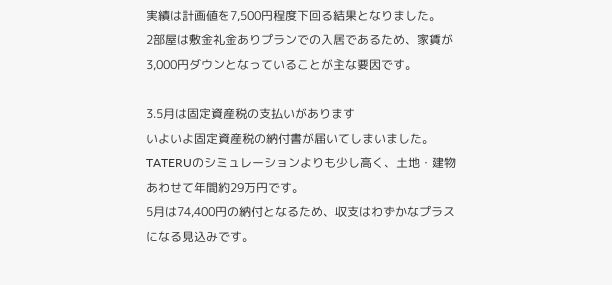実績は計画値を7,500円程度下回る結果となりました。
2部屋は敷金礼金ありプランでの入居であるため、家賃が3,000円ダウンとなっていることが主な要因です。

3.5月は固定資産税の支払いがあります
いよいよ固定資産税の納付書が届いてしまいました。
TATERUのシミュレーションよりも少し高く、土地・建物あわせて年間約29万円です。
5月は74,400円の納付となるため、収支はわずかなプラスになる見込みです。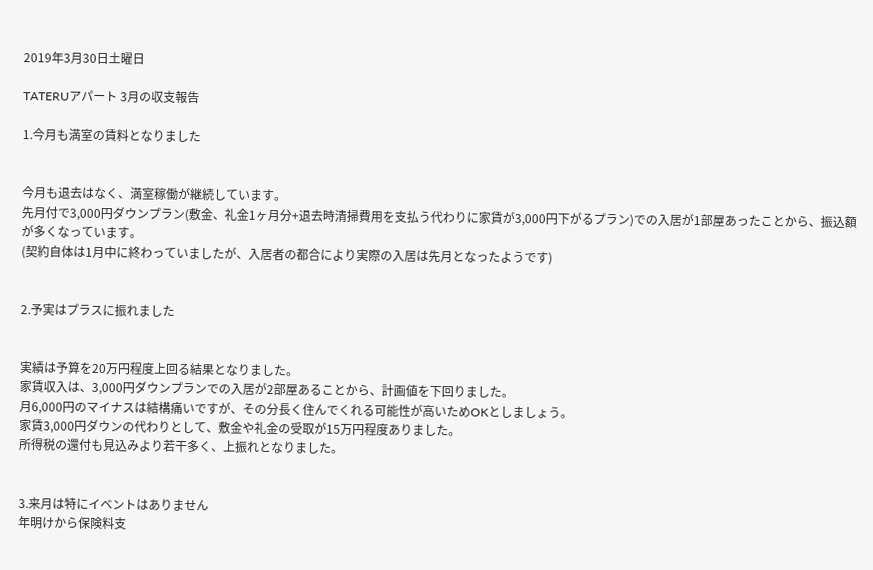2019年3月30日土曜日

TATERUアパート 3月の収支報告

1.今月も満室の賃料となりました


今月も退去はなく、満室稼働が継続しています。
先月付で3,000円ダウンプラン(敷金、礼金1ヶ月分+退去時清掃費用を支払う代わりに家賃が3,000円下がるプラン)での入居が1部屋あったことから、振込額が多くなっています。
(契約自体は1月中に終わっていましたが、入居者の都合により実際の入居は先月となったようです)


2.予実はプラスに振れました


実績は予算を20万円程度上回る結果となりました。
家賃収入は、3,000円ダウンプランでの入居が2部屋あることから、計画値を下回りました。
月6,000円のマイナスは結構痛いですが、その分長く住んでくれる可能性が高いためOKとしましょう。
家賃3,000円ダウンの代わりとして、敷金や礼金の受取が15万円程度ありました。
所得税の還付も見込みより若干多く、上振れとなりました。


3.来月は特にイベントはありません
年明けから保険料支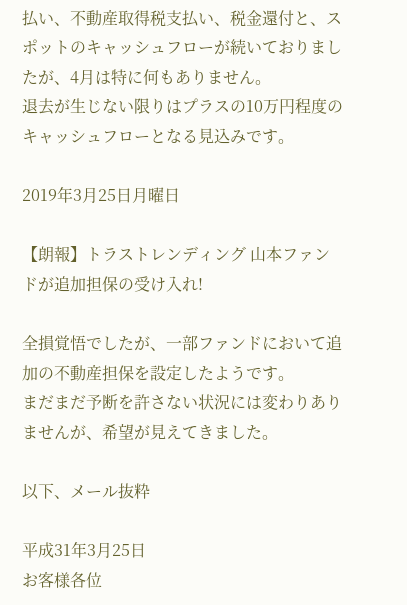払い、不動産取得税支払い、税金還付と、スポットのキャッシュフローが続いておりましたが、4月は特に何もありません。
退去が生じない限りはプラスの10万円程度のキャッシュフローとなる見込みです。

2019年3月25日月曜日

【朗報】トラストレンディング 山本ファンドが追加担保の受け入れ!

全損覚悟でしたが、一部ファンドにおいて追加の不動産担保を設定したようです。
まだまだ予断を許さない状況には変わりありませんが、希望が見えてきました。

以下、メール抜粋

平成31年3月25日
お客様各位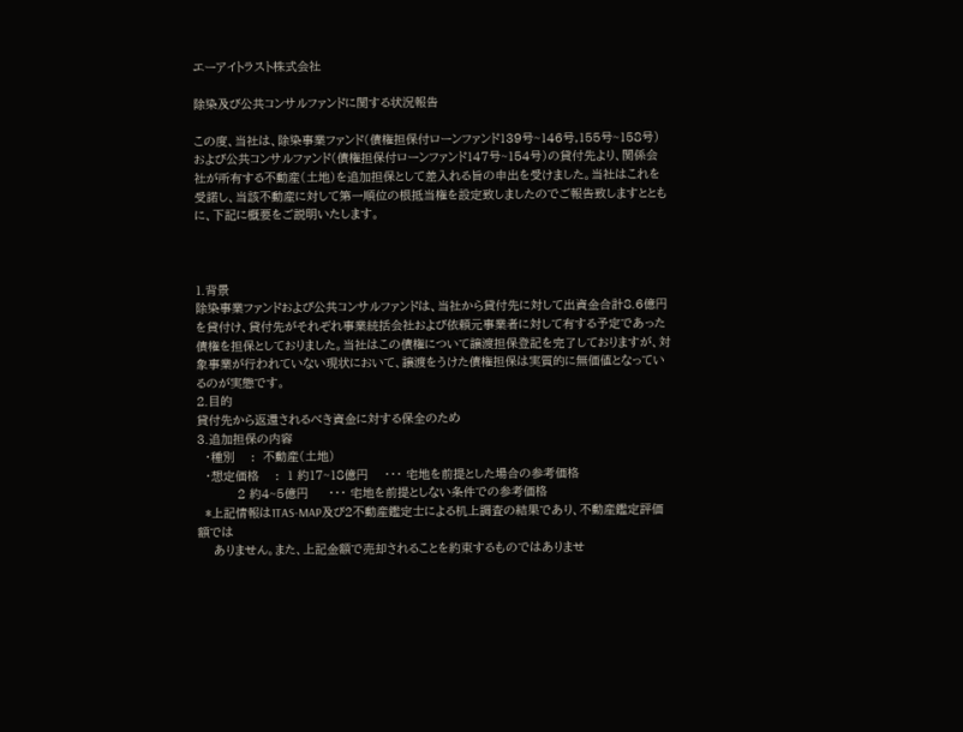エーアイトラスト株式会社

除染及び公共コンサルファンドに関する状況報告

この度、当社は、除染事業ファンド(債権担保付ローンファンド139号~146号,155号~158号)および公共コンサルファンド(債権担保付ローンファンド147号~154号)の貸付先より、関係会社が所有する不動産(土地)を追加担保として差入れる旨の申出を受けました。当社はこれを受諾し、当該不動産に対して第一順位の根抵当権を設定致しましたのでご報告致しますとともに、下記に概要をご説明いたします。



1.背景
除染事業ファンドおよび公共コンサルファンドは、当社から貸付先に対して出資金合計8.6億円を貸付け、貸付先がそれぞれ事業統括会社および依頼元事業者に対して有する予定であった債権を担保としておりました。当社はこの債権について譲渡担保登記を完了しておりますが、対象事業が行われていない現状において、譲渡をうけた債権担保は実質的に無価値となっているのが実態です。
2.目的
貸付先から返還されるべき資金に対する保全のため
3.追加担保の内容
  ・種別    :  不動産(土地)
  ・想定価格    :  1 約17~18億円    ・・・ 宅地を前提とした場合の参考価格
          2 約4~5億円     ・・・ 宅地を前提としない条件での参考価格
  *上記情報は1TAS-MAP及び2不動産鑑定士による机上調査の結果であり、不動産鑑定評価額では
    ありません。また、上記金額で売却されることを約束するものではありませ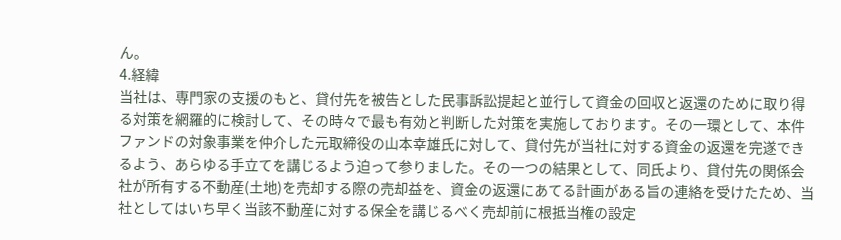ん。
4.経緯
当社は、専門家の支援のもと、貸付先を被告とした民事訴訟提起と並行して資金の回収と返還のために取り得る対策を網羅的に検討して、その時々で最も有効と判断した対策を実施しております。その一環として、本件ファンドの対象事業を仲介した元取締役の山本幸雄氏に対して、貸付先が当社に対する資金の返還を完遂できるよう、あらゆる手立てを講じるよう迫って参りました。その一つの結果として、同氏より、貸付先の関係会社が所有する不動産(土地)を売却する際の売却益を、資金の返還にあてる計画がある旨の連絡を受けたため、当社としてはいち早く当該不動産に対する保全を講じるべく売却前に根抵当権の設定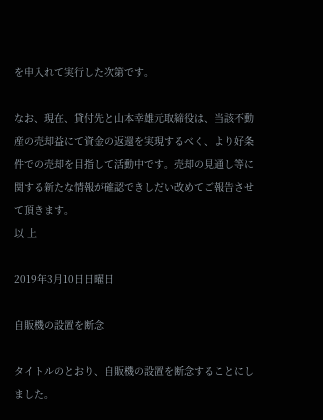を申入れて実行した次第です。

なお、現在、貸付先と山本幸雄元取締役は、当該不動産の売却益にて資金の返還を実現するべく、より好条件での売却を目指して活動中です。売却の見通し等に関する新たな情報が確認できしだい改めてご報告させて頂きます。
以 上

2019年3月10日日曜日

自販機の設置を断念

タイトルのとおり、自販機の設置を断念することにしました。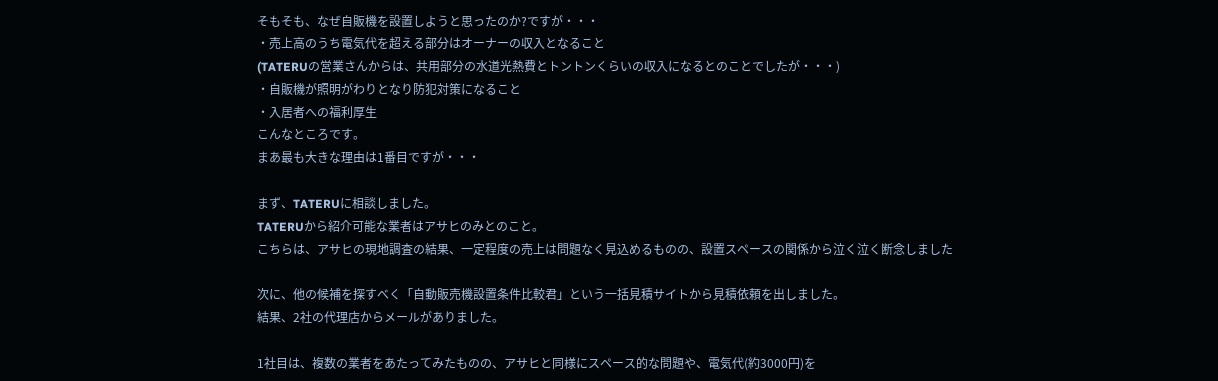そもそも、なぜ自販機を設置しようと思ったのか?ですが・・・
・売上高のうち電気代を超える部分はオーナーの収入となること
(TATERUの営業さんからは、共用部分の水道光熱費とトントンくらいの収入になるとのことでしたが・・・)
・自販機が照明がわりとなり防犯対策になること
・入居者への福利厚生
こんなところです。
まあ最も大きな理由は1番目ですが・・・

まず、TATERUに相談しました。
TATERUから紹介可能な業者はアサヒのみとのこと。
こちらは、アサヒの現地調査の結果、一定程度の売上は問題なく見込めるものの、設置スペースの関係から泣く泣く断念しました

次に、他の候補を探すべく「自動販売機設置条件比較君」という一括見積サイトから見積依頼を出しました。
結果、2社の代理店からメールがありました。

1社目は、複数の業者をあたってみたものの、アサヒと同様にスペース的な問題や、電気代(約3000円)を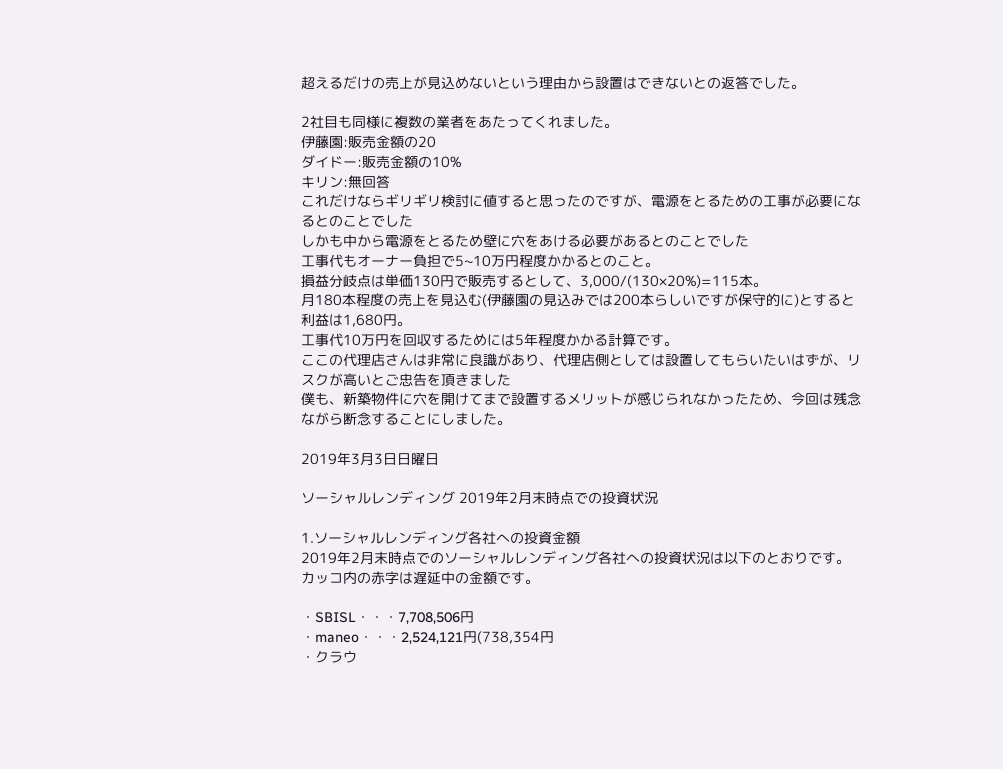超えるだけの売上が見込めないという理由から設置はできないとの返答でした。

2社目も同様に複数の業者をあたってくれました。
伊藤園:販売金額の20
ダイドー:販売金額の10%
キリン:無回答
これだけならギリギリ検討に値すると思ったのですが、電源をとるための工事が必要になるとのことでした
しかも中から電源をとるため壁に穴をあける必要があるとのことでした
工事代もオーナー負担で5~10万円程度かかるとのこと。
損益分岐点は単価130円で販売するとして、3,000/(130×20%)=115本。
月180本程度の売上を見込む(伊藤園の見込みでは200本らしいですが保守的に)とすると利益は1,680円。
工事代10万円を回収するためには5年程度かかる計算です。
ここの代理店さんは非常に良識があり、代理店側としては設置してもらいたいはずが、リスクが高いとご忠告を頂きました
僕も、新築物件に穴を開けてまで設置するメリットが感じられなかったため、今回は残念ながら断念することにしました。

2019年3月3日日曜日

ソーシャルレンディング 2019年2月末時点での投資状況

1.ソーシャルレンディング各社への投資金額
2019年2月末時点でのソーシャルレンディング各社への投資状況は以下のとおりです。
カッコ内の赤字は遅延中の金額です。

・SBISL・・・7,708,506円
・maneo・・・2,524,121円(738,354円
・クラウ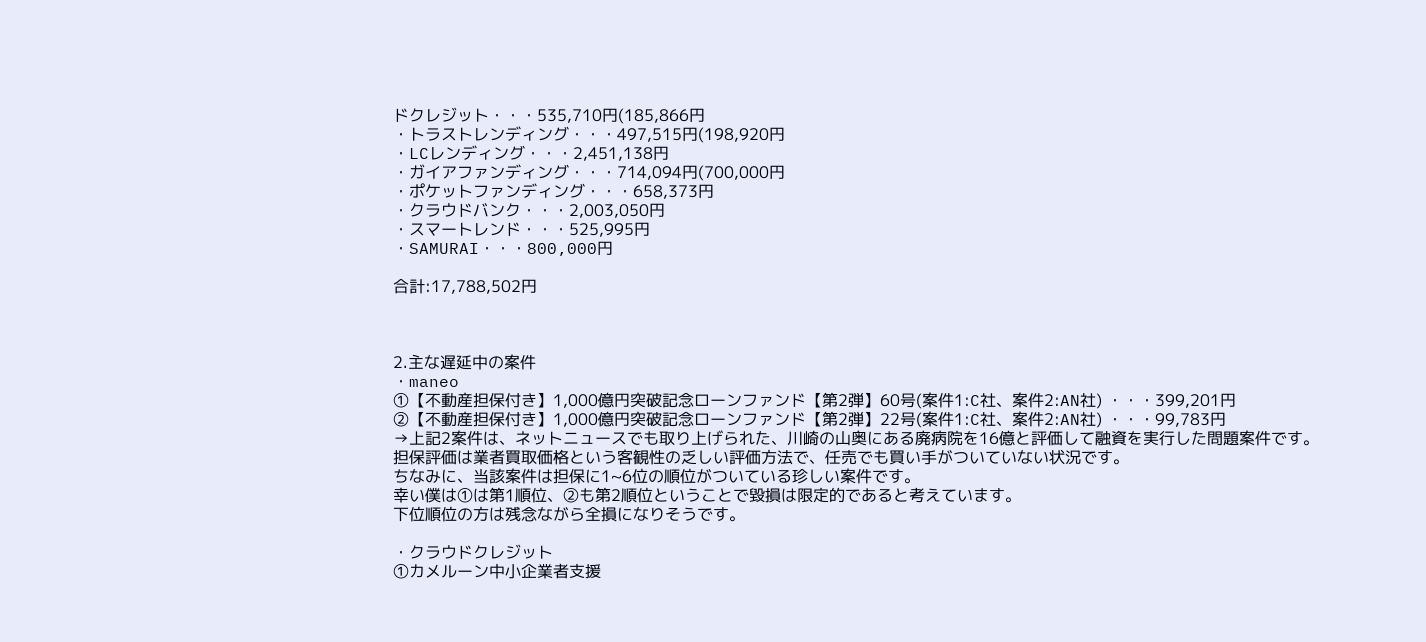ドクレジット・・・535,710円(185,866円
・トラストレンディング・・・497,515円(198,920円
・LCレンディング・・・2,451,138円
・ガイアファンディング・・・714,094円(700,000円
・ポケットファンディング・・・658,373円
・クラウドバンク・・・2,003,050円
・スマートレンド・・・525,995円
・SAMURAI・・・800,000円

合計:17,788,502円



2.主な遅延中の案件
・maneo
①【不動産担保付き】1,000億円突破記念ローンファンド【第2弾】60号(案件1:C社、案件2:AN社) ・・・399,201円
②【不動産担保付き】1,000億円突破記念ローンファンド【第2弾】22号(案件1:C社、案件2:AN社) ・・・99,783円
→上記2案件は、ネットニュースでも取り上げられた、川崎の山奥にある廃病院を16億と評価して融資を実行した問題案件です。
担保評価は業者買取価格という客観性の乏しい評価方法で、任売でも買い手がついていない状況です。
ちなみに、当該案件は担保に1~6位の順位がついている珍しい案件です。
幸い僕は①は第1順位、②も第2順位ということで毀損は限定的であると考えています。
下位順位の方は残念ながら全損になりそうです。

・クラウドクレジット
①カメルーン中小企業者支援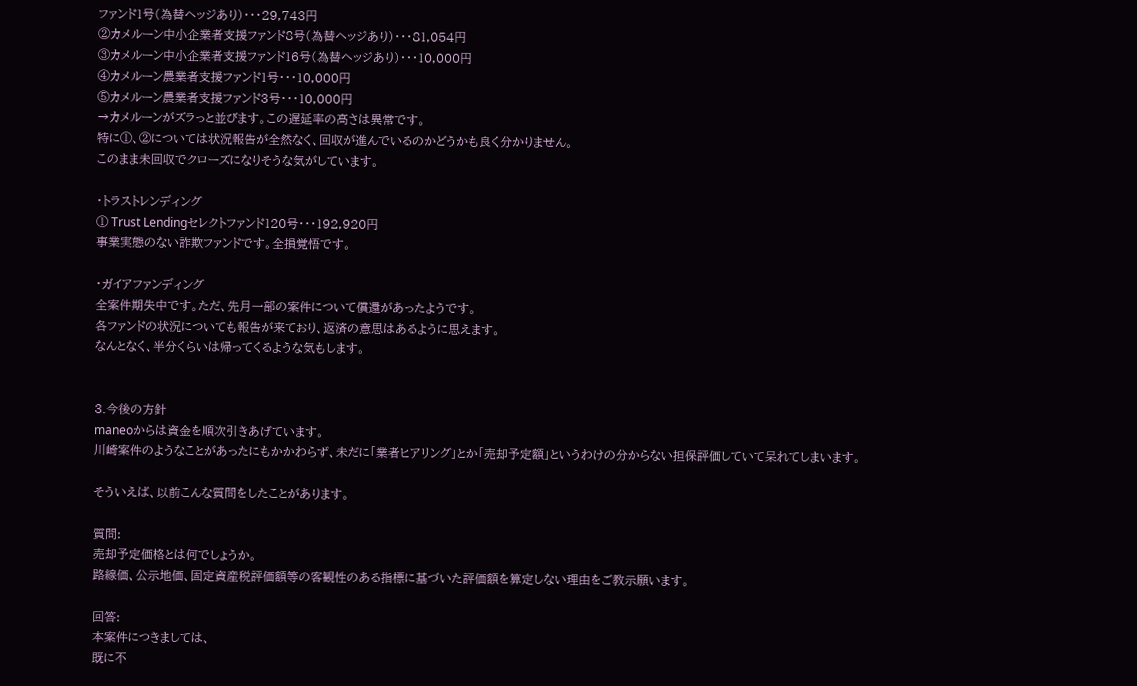ファンド1号(為替ヘッジあり)・・・29,743円
②カメルーン中小企業者支援ファンド8号(為替ヘッジあり)・・・81,054円
③カメルーン中小企業者支援ファンド16号(為替ヘッジあり)・・・10,000円
④カメルーン農業者支援ファンド1号・・・10,000円
⑤カメルーン農業者支援ファンド3号・・・10,000円
→カメルーンがズラっと並びます。この遅延率の高さは異常です。
特に①、②については状況報告が全然なく、回収が進んでいるのかどうかも良く分かりません。
このまま未回収でクローズになりそうな気がしています。

・トラストレンディング
① Trust Lendingセレクトファンド120号・・・192,920円
事業実態のない詐欺ファンドです。全損覚悟です。

・ガイアファンディング
全案件期失中です。ただ、先月一部の案件について償還があったようです。
各ファンドの状況についても報告が来ており、返済の意思はあるように思えます。
なんとなく、半分くらいは帰ってくるような気もします。


3.今後の方針
maneoからは資金を順次引きあげています。
川崎案件のようなことがあったにもかかわらず、未だに「業者ヒアリング」とか「売却予定額」というわけの分からない担保評価していて呆れてしまいます。

そういえば、以前こんな質問をしたことがあります。

質問:
売却予定価格とは何でしょうか。
路線価、公示地価、固定資産税評価額等の客観性のある指標に基づいた評価額を算定しない理由をご教示願います。

回答:
本案件につきましては、
既に不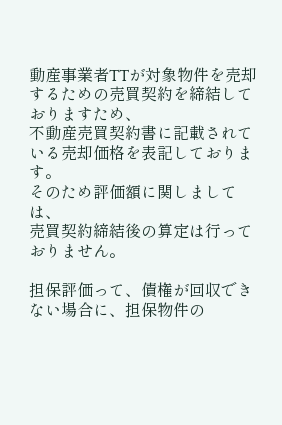動産事業者TTが対象物件を売却するための売買契約を締結しておりますため、
不動産売買契約書に記載されている売却価格を表記しております。
そのため評価額に関しましては、
売買契約締結後の算定は行っておりません。

担保評価って、債権が回収できない場合に、担保物件の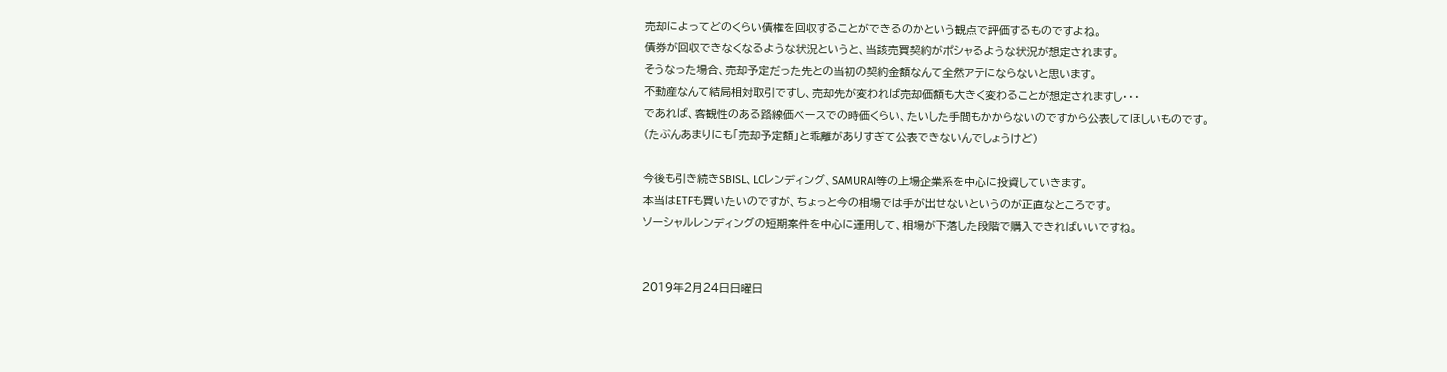売却によってどのくらい債権を回収することができるのかという観点で評価するものですよね。
債券が回収できなくなるような状況というと、当該売買契約がポシャるような状況が想定されます。
そうなった場合、売却予定だった先との当初の契約金額なんて全然アテにならないと思います。
不動産なんて結局相対取引ですし、売却先が変われば売却価額も大きく変わることが想定されますし・・・
であれば、客観性のある路線価ベースでの時価くらい、たいした手間もかからないのですから公表してほしいものです。
(たぶんあまりにも「売却予定額」と乖離がありすぎて公表できないんでしょうけど)

今後も引き続きSBISL、LCレンディング、SAMURAI等の上場企業系を中心に投資していきます。
本当はETFも買いたいのですが、ちょっと今の相場では手が出せないというのが正直なところです。
ソーシャルレンディングの短期案件を中心に運用して、相場が下落した段階で購入できればいいですね。


2019年2月24日日曜日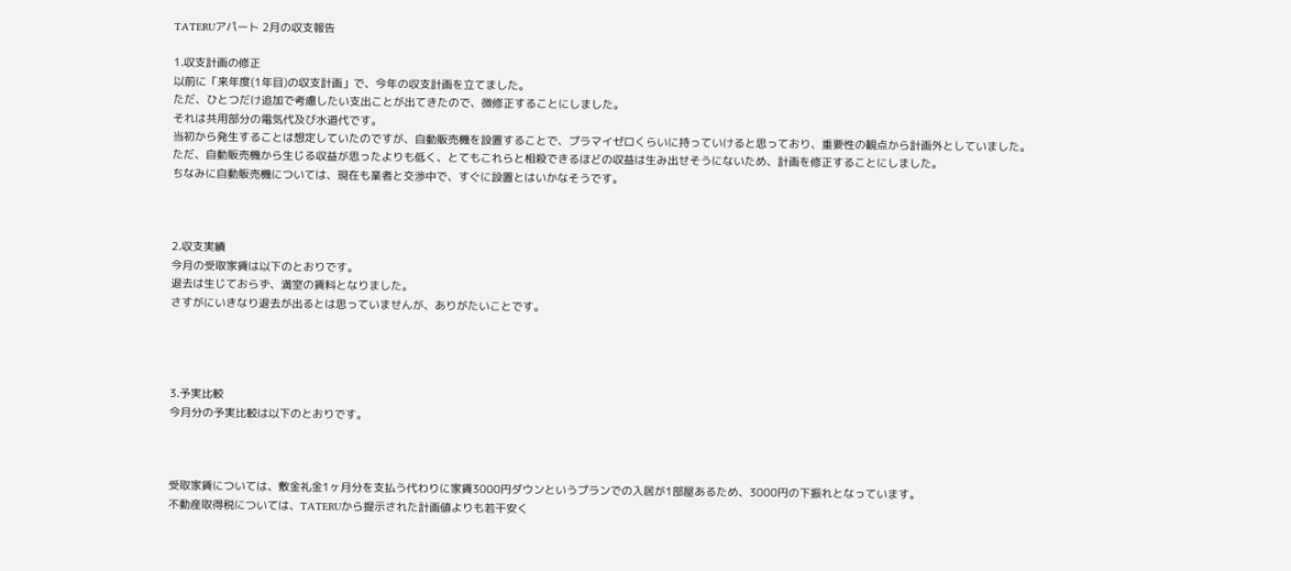TATERUアパート 2月の収支報告

1.収支計画の修正
以前に「来年度(1年目)の収支計画」で、今年の収支計画を立てました。
ただ、ひとつだけ追加で考慮したい支出ことが出てきたので、微修正することにしました。
それは共用部分の電気代及び水道代です。
当初から発生することは想定していたのですが、自動販売機を設置することで、プラマイゼロくらいに持っていけると思っており、重要性の観点から計画外としていました。
ただ、自動販売機から生じる収益が思ったよりも低く、とてもこれらと相殺できるほどの収益は生み出せそうにないため、計画を修正することにしました。
ちなみに自動販売機については、現在も業者と交渉中で、すぐに設置とはいかなそうです。



2.収支実績
今月の受取家賃は以下のとおりです。
退去は生じておらず、満室の賃料となりました。
さすがにいきなり退去が出るとは思っていませんが、ありがたいことです。




3.予実比較
今月分の予実比較は以下のとおりです。



受取家賃については、敷金礼金1ヶ月分を支払う代わりに家賃3000円ダウンというプランでの入居が1部屋あるため、3000円の下振れとなっています。
不動産取得税については、TATERUから提示された計画値よりも若干安く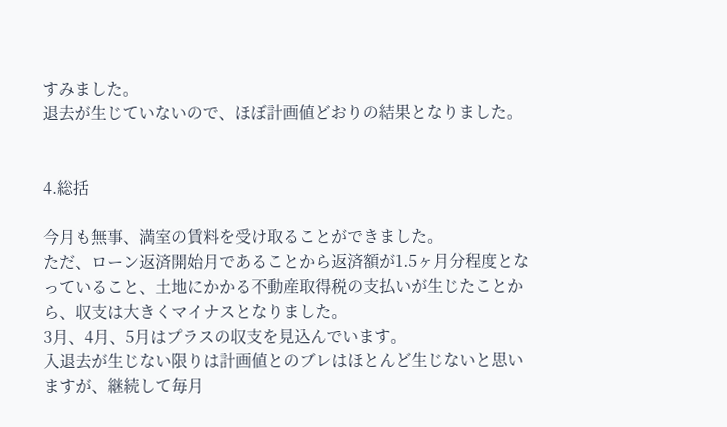すみました。
退去が生じていないので、ほぼ計画値どおりの結果となりました。


4.総括

今月も無事、満室の賃料を受け取ることができました。
ただ、ローン返済開始月であることから返済額が1.5ヶ月分程度となっていること、土地にかかる不動産取得税の支払いが生じたことから、収支は大きくマイナスとなりました。
3月、4月、5月はプラスの収支を見込んでいます。
入退去が生じない限りは計画値とのブレはほとんど生じないと思いますが、継続して毎月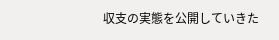収支の実態を公開していきた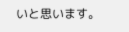いと思います。